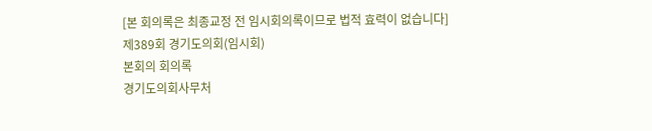[본 회의록은 최종교정 전 임시회의록이므로 법적 효력이 없습니다]
제389회 경기도의회(임시회)
본회의 회의록
경기도의회사무처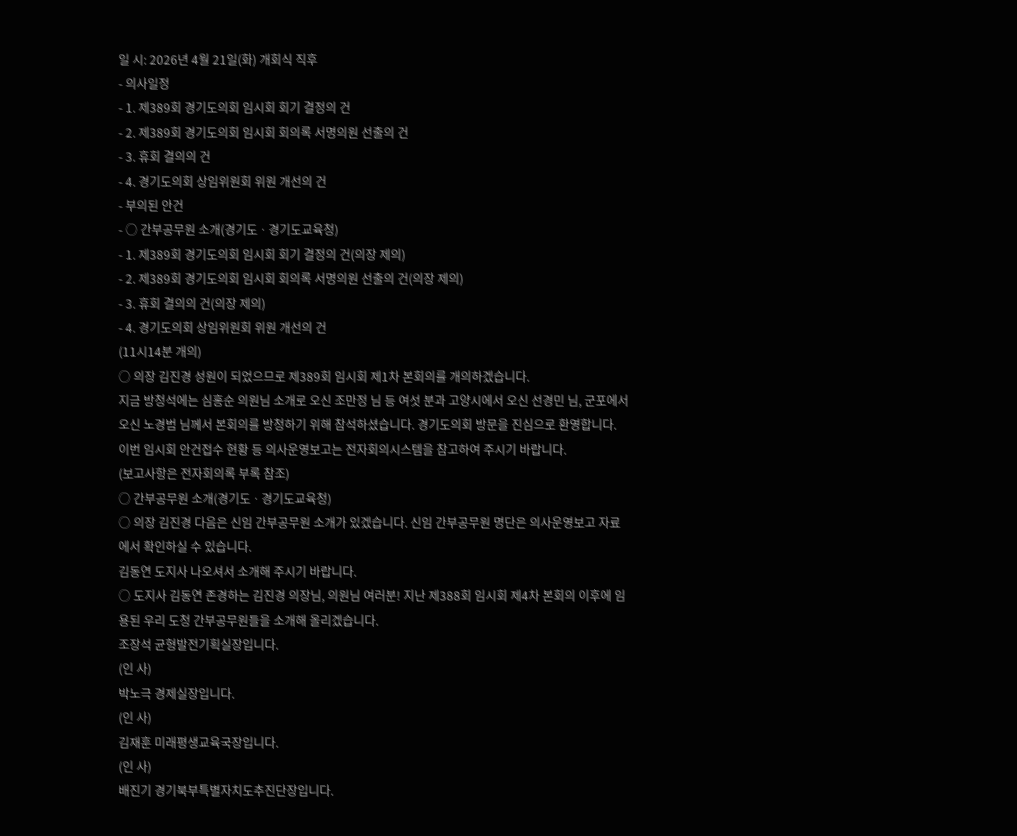일 시: 2026년 4월 21일(화) 개회식 직후
- 의사일정
- 1. 제389회 경기도의회 임시회 회기 결정의 건
- 2. 제389회 경기도의회 임시회 회의록 서명의원 선출의 건
- 3. 휴회 결의의 건
- 4. 경기도의회 상임위원회 위원 개선의 건
- 부의된 안건
- ○ 간부공무원 소개(경기도ㆍ경기도교육청)
- 1. 제389회 경기도의회 임시회 회기 결정의 건(의장 제의)
- 2. 제389회 경기도의회 임시회 회의록 서명의원 선출의 건(의장 제의)
- 3. 휴회 결의의 건(의장 제의)
- 4. 경기도의회 상임위원회 위원 개선의 건
(11시14분 개의)
○ 의장 김진경 성원이 되었으므로 제389회 임시회 제1차 본회의를 개의하겠습니다.
지금 방청석에는 심홍순 의원님 소개로 오신 조만정 님 등 여섯 분과 고양시에서 오신 선경민 님, 군포에서 오신 노경범 님께서 본회의를 방청하기 위해 참석하셨습니다. 경기도의회 방문을 진심으로 환영합니다.
이번 임시회 안건접수 현황 등 의사운영보고는 전자회의시스템을 참고하여 주시기 바랍니다.
(보고사항은 전자회의록 부록 참조)
○ 간부공무원 소개(경기도ㆍ경기도교육청)
○ 의장 김진경 다음은 신임 간부공무원 소개가 있겠습니다. 신임 간부공무원 명단은 의사운영보고 자료에서 확인하실 수 있습니다.
김동연 도지사 나오셔서 소개해 주시기 바랍니다.
○ 도지사 김동연 존경하는 김진경 의장님, 의원님 여러분! 지난 제388회 임시회 제4차 본회의 이후에 임용된 우리 도청 간부공무원들을 소개해 올리겠습니다.
조장석 균형발전기획실장입니다.
(인 사)
박노극 경제실장입니다.
(인 사)
김재훈 미래평생교육국장입니다.
(인 사)
배진기 경기북부특별자치도추진단장입니다.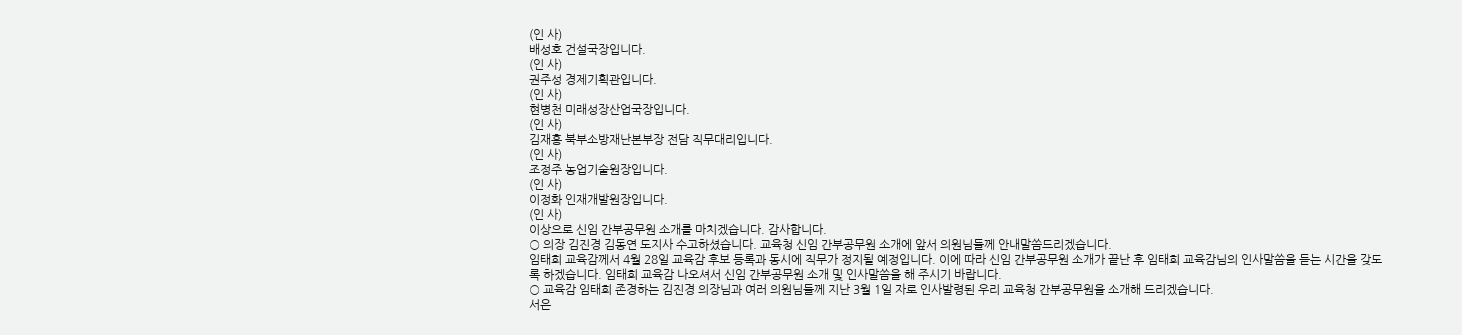(인 사)
배성호 건설국장입니다.
(인 사)
권주성 경제기획관입니다.
(인 사)
현병천 미래성장산업국장입니다.
(인 사)
김재홍 북부소방재난본부장 전담 직무대리입니다.
(인 사)
조정주 농업기술원장입니다.
(인 사)
이정화 인재개발원장입니다.
(인 사)
이상으로 신임 간부공무원 소개를 마치겠습니다. 감사합니다.
○ 의장 김진경 김동연 도지사 수고하셨습니다. 교육청 신임 간부공무원 소개에 앞서 의원님들께 안내말씀드리겠습니다.
임태희 교육감께서 4월 28일 교육감 후보 등록과 동시에 직무가 정지될 예정입니다. 이에 따라 신임 간부공무원 소개가 끝난 후 임태희 교육감님의 인사말씀을 듣는 시간을 갖도록 하겠습니다. 임태희 교육감 나오셔서 신임 간부공무원 소개 및 인사말씀을 해 주시기 바랍니다.
○ 교육감 임태희 존경하는 김진경 의장님과 여러 의원님들께 지난 3월 1일 자로 인사발령된 우리 교육청 간부공무원을 소개해 드리겠습니다.
서은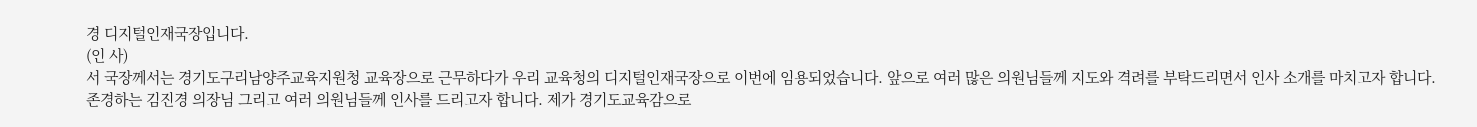경 디지털인재국장입니다.
(인 사)
서 국장께서는 경기도구리남양주교육지원청 교육장으로 근무하다가 우리 교육청의 디지털인재국장으로 이번에 임용되었습니다. 앞으로 여러 많은 의원님들께 지도와 격려를 부탁드리면서 인사 소개를 마치고자 합니다.
존경하는 김진경 의장님 그리고 여러 의원님들께 인사를 드리고자 합니다. 제가 경기도교육감으로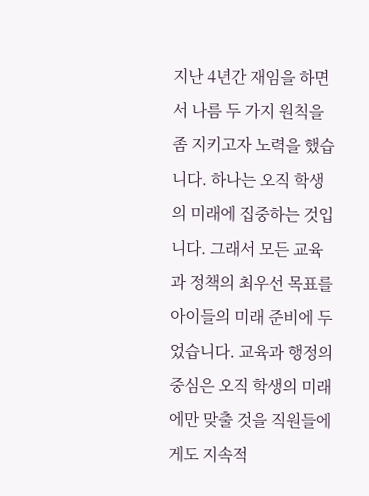지난 4년간 재임을 하면서 나름 두 가지 원칙을 좀 지키고자 노력을 했습니다. 하나는 오직 학생의 미래에 집중하는 것입니다. 그래서 모든 교육과 정책의 최우선 목표를 아이들의 미래 준비에 두었습니다. 교육과 행정의 중심은 오직 학생의 미래에만 맞출 것을 직원들에게도 지속적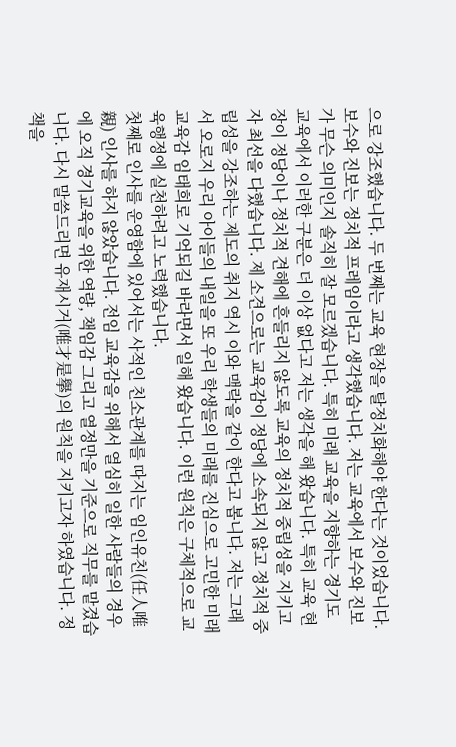으로 강조했습니다. 두 번째는 교육 현장을 탈정치화해야 한다는 것이었습니다. 보수와 진보는 정치적 프레임이라고 생각했습니다. 저는 교육에서 보수와 진보가 무슨 의미인지 솔직히 잘 모르겠습니다. 특히 미래 교육을 지향하는 경기도 교육에서 이러한 구분은 더 이상 없다고 저는 생각을 해 왔습니다. 특히 교육 현장이 정당이나 정치적 견해에 흔들리지 않도록 교육의 정치적 중립성을 지키고자 최선을 다했습니다. 제 소견으로는 교육감이 정당에 소속되지 않고 정치적 중립성을 강조하는 제도의 취지 역시 이와 맥락을 같이 한다고 봅니다. 저는 그래서 오로지 우리 아이들의 내일을 또 우리 학생들의 미래를 진심으로 고민한 미래 교육감 임태희로 기억되길 바라면서 일해 왔습니다. 이런 원칙은 구체적으로 교육행정에 실천하려고 노력했습니다.
첫째로 인사를 운영함에 있어서는 사적인 친소관계를 따지는 임인유친(任人唯親) 인사를 하지 않았습니다. 전임 교육감을 위해서 열심히 일한 사람들의 경우에 오직 경기교육을 위한 역량, 책임감 그리고 열정만을 기준으로 직무를 맡겼습니다. 다시 말씀드리면 유재시거(唯才是擧)의 원칙을 지키고자 하였습니다. 정책을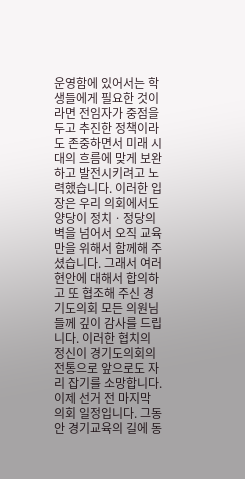운영함에 있어서는 학생들에게 필요한 것이라면 전임자가 중점을 두고 추진한 정책이라도 존중하면서 미래 시대의 흐름에 맞게 보완하고 발전시키려고 노력했습니다. 이러한 입장은 우리 의회에서도 양당이 정치ㆍ정당의 벽을 넘어서 오직 교육만을 위해서 함께해 주셨습니다. 그래서 여러 현안에 대해서 합의하고 또 협조해 주신 경기도의회 모든 의원님들께 깊이 감사를 드립니다. 이러한 협치의 정신이 경기도의회의 전통으로 앞으로도 자리 잡기를 소망합니다.
이제 선거 전 마지막 의회 일정입니다. 그동안 경기교육의 길에 동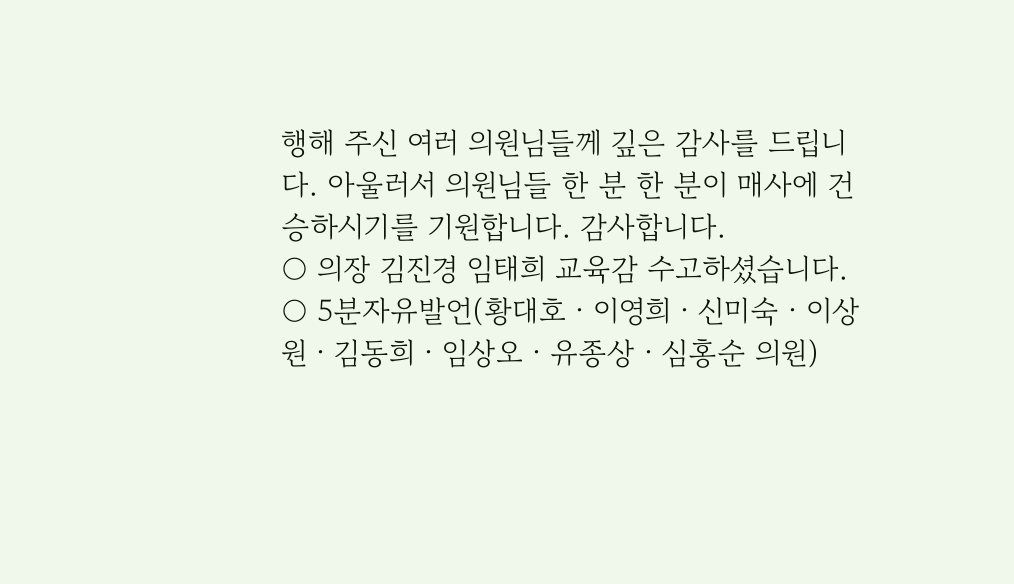행해 주신 여러 의원님들께 깊은 감사를 드립니다. 아울러서 의원님들 한 분 한 분이 매사에 건승하시기를 기원합니다. 감사합니다.
○ 의장 김진경 임태희 교육감 수고하셨습니다.
○ 5분자유발언(황대호ㆍ이영희ㆍ신미숙ㆍ이상원ㆍ김동희ㆍ임상오ㆍ유종상ㆍ심홍순 의원)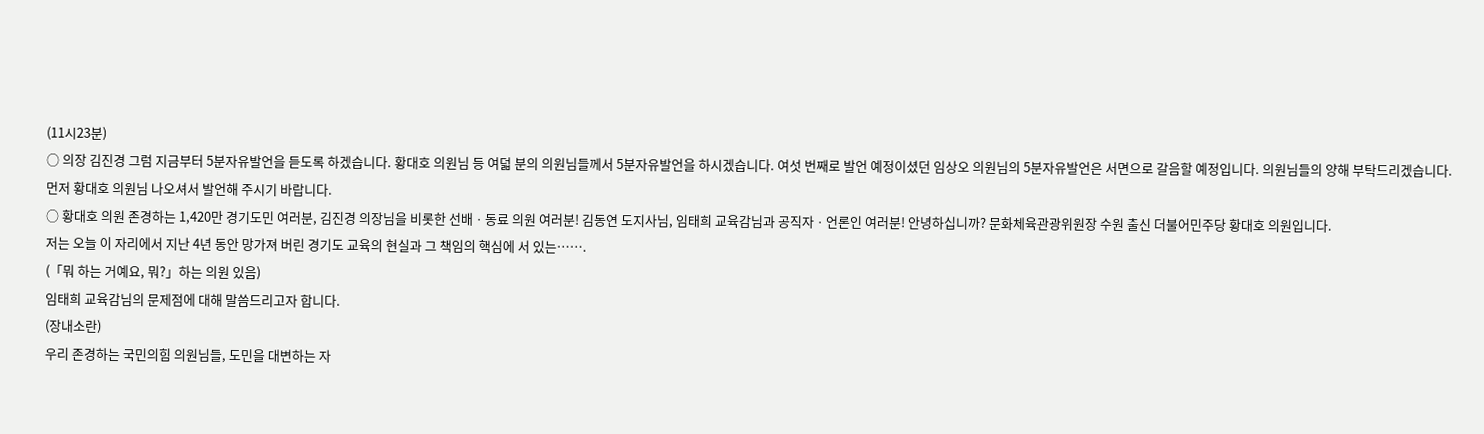(11시23분)
○ 의장 김진경 그럼 지금부터 5분자유발언을 듣도록 하겠습니다. 황대호 의원님 등 여덟 분의 의원님들께서 5분자유발언을 하시겠습니다. 여섯 번째로 발언 예정이셨던 임상오 의원님의 5분자유발언은 서면으로 갈음할 예정입니다. 의원님들의 양해 부탁드리겠습니다.
먼저 황대호 의원님 나오셔서 발언해 주시기 바랍니다.
○ 황대호 의원 존경하는 1,420만 경기도민 여러분, 김진경 의장님을 비롯한 선배ㆍ동료 의원 여러분! 김동연 도지사님, 임태희 교육감님과 공직자ㆍ언론인 여러분! 안녕하십니까? 문화체육관광위원장 수원 출신 더불어민주당 황대호 의원입니다.
저는 오늘 이 자리에서 지난 4년 동안 망가져 버린 경기도 교육의 현실과 그 책임의 핵심에 서 있는…….
(「뭐 하는 거예요, 뭐?」하는 의원 있음)
임태희 교육감님의 문제점에 대해 말씀드리고자 합니다.
(장내소란)
우리 존경하는 국민의힘 의원님들, 도민을 대변하는 자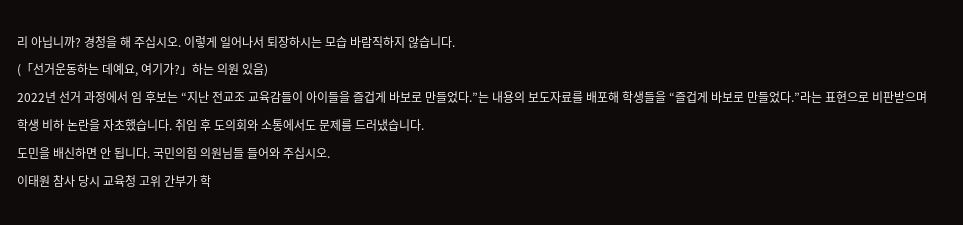리 아닙니까? 경청을 해 주십시오. 이렇게 일어나서 퇴장하시는 모습 바람직하지 않습니다.
(「선거운동하는 데예요, 여기가?」하는 의원 있음)
2022년 선거 과정에서 임 후보는 “지난 전교조 교육감들이 아이들을 즐겁게 바보로 만들었다.”는 내용의 보도자료를 배포해 학생들을 “즐겁게 바보로 만들었다.”라는 표현으로 비판받으며 학생 비하 논란을 자초했습니다. 취임 후 도의회와 소통에서도 문제를 드러냈습니다.
도민을 배신하면 안 됩니다. 국민의힘 의원님들 들어와 주십시오.
이태원 참사 당시 교육청 고위 간부가 학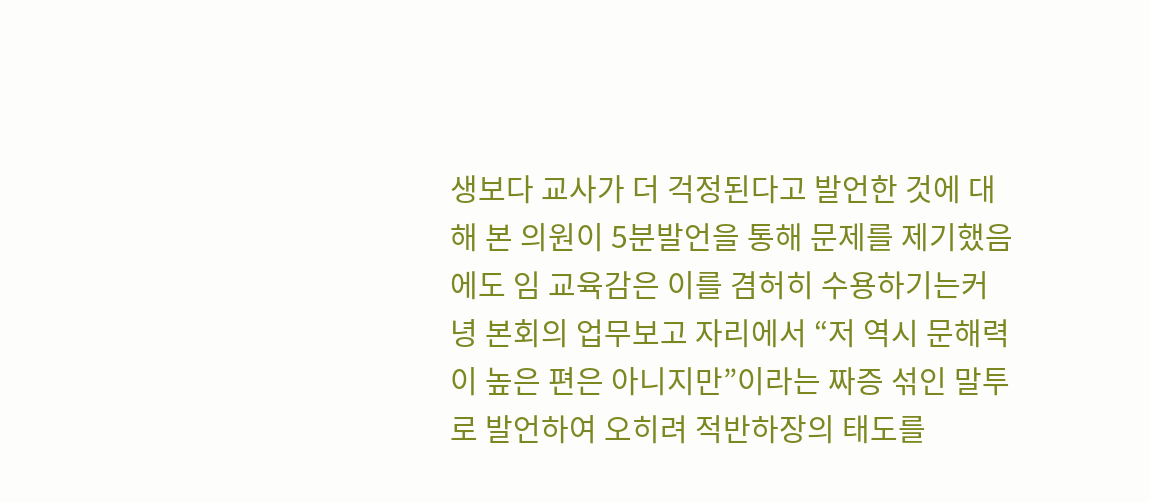생보다 교사가 더 걱정된다고 발언한 것에 대해 본 의원이 5분발언을 통해 문제를 제기했음에도 임 교육감은 이를 겸허히 수용하기는커녕 본회의 업무보고 자리에서 “저 역시 문해력이 높은 편은 아니지만”이라는 짜증 섞인 말투로 발언하여 오히려 적반하장의 태도를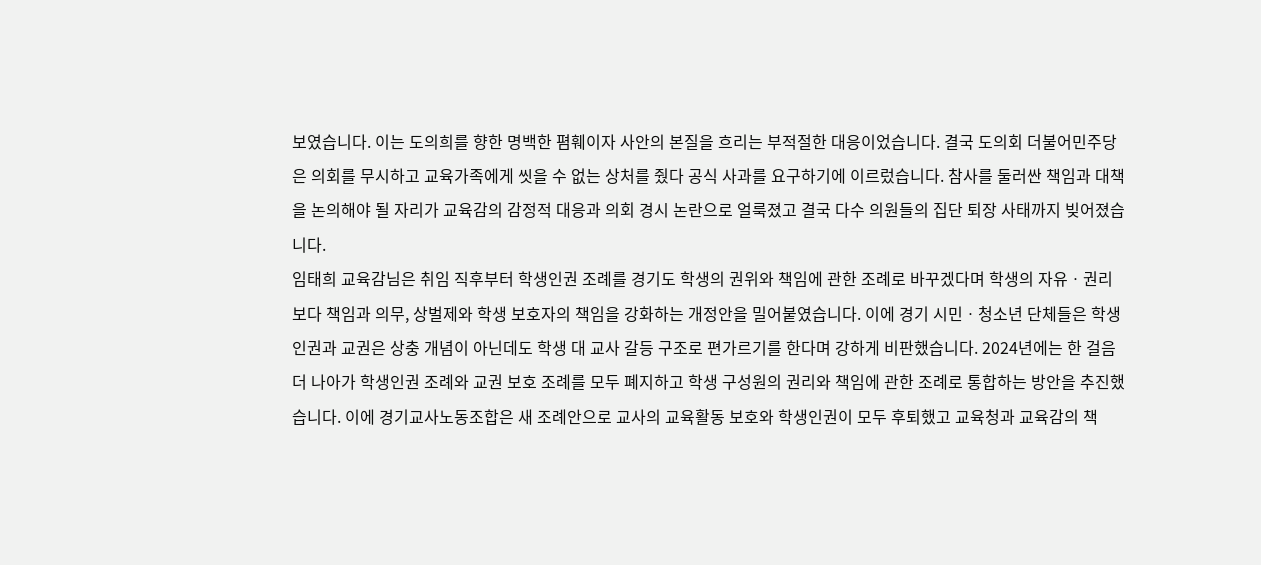보였습니다. 이는 도의희를 향한 명백한 폄훼이자 사안의 본질을 흐리는 부적절한 대응이었습니다. 결국 도의회 더불어민주당은 의회를 무시하고 교육가족에게 씻을 수 없는 상처를 줬다 공식 사과를 요구하기에 이르렀습니다. 참사를 둘러싼 책임과 대책을 논의해야 될 자리가 교육감의 감정적 대응과 의회 경시 논란으로 얼룩졌고 결국 다수 의원들의 집단 퇴장 사태까지 빚어졌습니다.
임태희 교육감님은 취임 직후부터 학생인권 조례를 경기도 학생의 권위와 책임에 관한 조례로 바꾸겠다며 학생의 자유ㆍ권리보다 책임과 의무, 상벌제와 학생 보호자의 책임을 강화하는 개정안을 밀어붙였습니다. 이에 경기 시민ㆍ청소년 단체들은 학생인권과 교권은 상충 개념이 아닌데도 학생 대 교사 갈등 구조로 편가르기를 한다며 강하게 비판했습니다. 2024년에는 한 걸음 더 나아가 학생인권 조례와 교권 보호 조례를 모두 폐지하고 학생 구성원의 권리와 책임에 관한 조례로 통합하는 방안을 추진했습니다. 이에 경기교사노동조합은 새 조례안으로 교사의 교육활동 보호와 학생인권이 모두 후퇴했고 교육청과 교육감의 책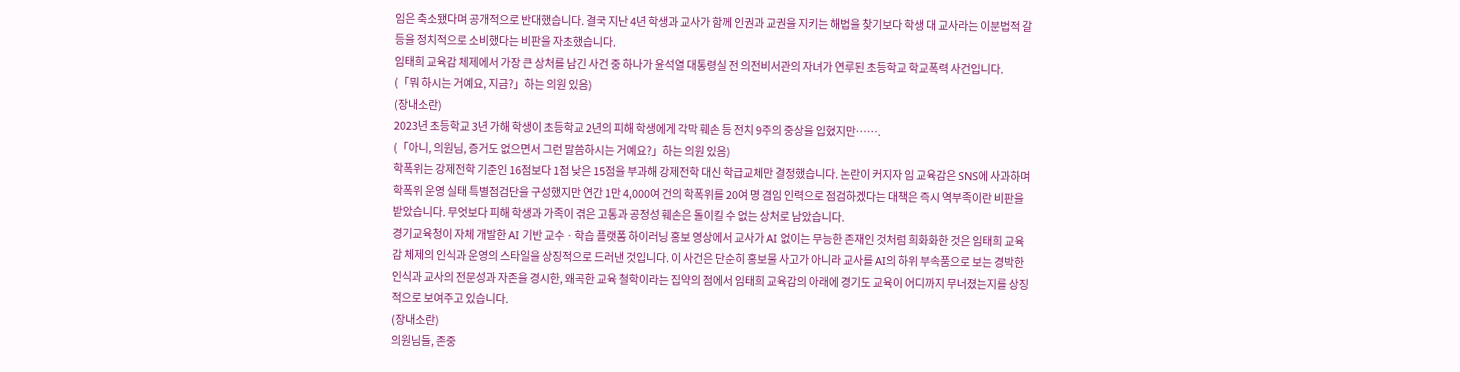임은 축소됐다며 공개적으로 반대했습니다. 결국 지난 4년 학생과 교사가 함께 인권과 교권을 지키는 해법을 찾기보다 학생 대 교사라는 이분법적 갈등을 정치적으로 소비했다는 비판을 자초했습니다.
임태희 교육감 체제에서 가장 큰 상처를 남긴 사건 중 하나가 윤석열 대통령실 전 의전비서관의 자녀가 연루된 초등학교 학교폭력 사건입니다.
(「뭐 하시는 거예요, 지금?」하는 의원 있음)
(장내소란)
2023년 초등학교 3년 가해 학생이 초등학교 2년의 피해 학생에게 각막 훼손 등 전치 9주의 중상을 입혔지만…….
(「아니, 의원님, 증거도 없으면서 그런 말씀하시는 거예요?」하는 의원 있음)
학폭위는 강제전학 기준인 16점보다 1점 낮은 15점을 부과해 강제전학 대신 학급교체만 결정했습니다. 논란이 커지자 임 교육감은 SNS에 사과하며 학폭위 운영 실태 특별점검단을 구성했지만 연간 1만 4,000여 건의 학폭위를 20여 명 겸임 인력으로 점검하겠다는 대책은 즉시 역부족이란 비판을 받았습니다. 무엇보다 피해 학생과 가족이 겪은 고통과 공정성 훼손은 돌이킬 수 없는 상처로 남았습니다.
경기교육청이 자체 개발한 AI 기반 교수ㆍ학습 플랫폼 하이러닝 홍보 영상에서 교사가 AI 없이는 무능한 존재인 것처럼 희화화한 것은 임태희 교육감 체제의 인식과 운영의 스타일을 상징적으로 드러낸 것입니다. 이 사건은 단순히 홍보물 사고가 아니라 교사를 AI의 하위 부속품으로 보는 경박한 인식과 교사의 전문성과 자존을 경시한, 왜곡한 교육 철학이라는 집약의 점에서 임태희 교육감의 아래에 경기도 교육이 어디까지 무너졌는지를 상징적으로 보여주고 있습니다.
(장내소란)
의원님들, 존중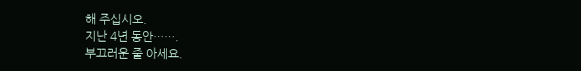해 주십시오.
지난 4년 동안…….
부끄러운 줄 아세요.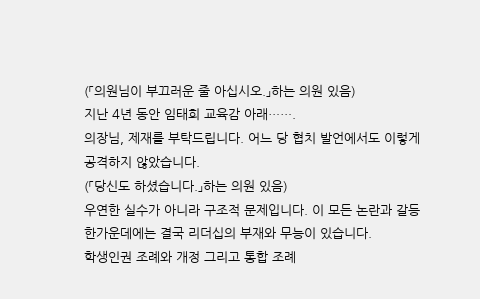(「의원님이 부끄러운 줄 아십시오.」하는 의원 있음)
지난 4년 동안 임태희 교육감 아래…….
의장님, 제재를 부탁드립니다. 어느 당 협치 발언에서도 이렇게 공격하지 않았습니다.
(「당신도 하셨습니다.」하는 의원 있음)
우연한 실수가 아니라 구조적 문제입니다. 이 모든 논란과 갈등 한가운데에는 결국 리더십의 부재와 무능이 있습니다.
학생인권 조례와 개정 그리고 통합 조례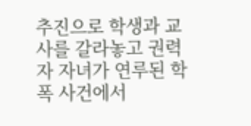추진으로 학생과 교사를 갈라놓고 권력자 자녀가 연루된 학폭 사건에서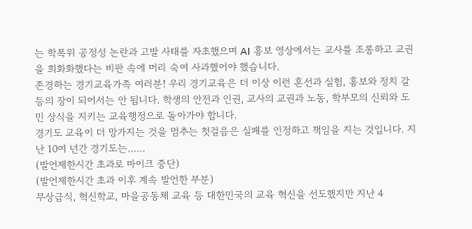는 학폭위 공정성 논란과 고발 사태를 자초했으며 AI 홍보 영상에서는 교사를 조롱하고 교권을 희화화했다는 비판 속에 머리 숙여 사과했어야 했습니다.
존경하는 경기교육가족 여러분! 우리 경기교육은 더 이상 이런 혼선과 실험, 홍보와 정치 갈등의 장이 되어서는 안 됩니다. 학생의 안전과 인권, 교사의 교권과 노동, 학부모의 신뢰와 도민 상식을 지키는 교육행정으로 돌아가야 합니다.
경기도 교육이 더 망가지는 것을 멈추는 첫걸음은 실패를 인정하고 책임을 지는 것입니다. 지난 10여 년간 경기도는……
(발언제한시간 초과로 마이크 중단)
(발언제한시간 초과 이후 계속 발언한 부분)
무상급식, 혁신학교, 마을공동체 교육 등 대한민국의 교육 혁신을 선도했지만 지난 4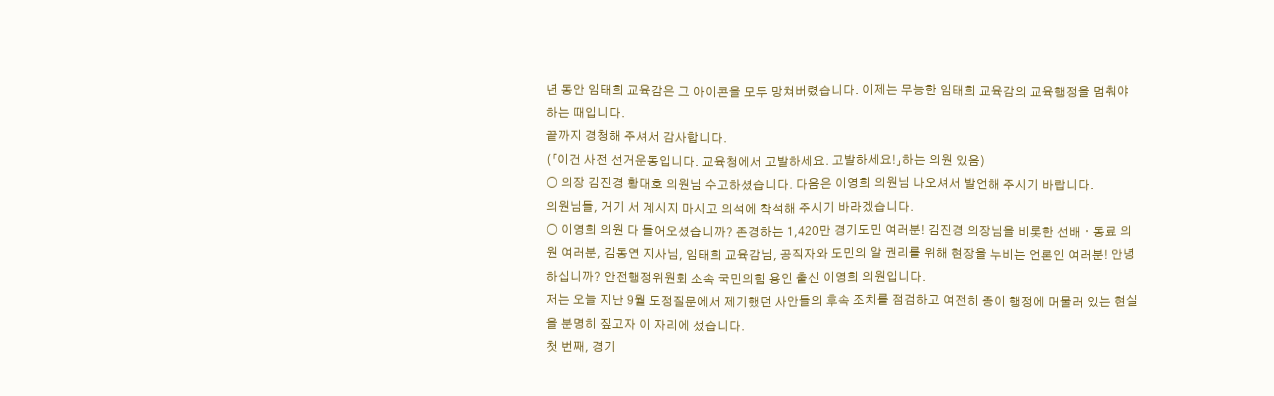년 동안 임태희 교육감은 그 아이콘을 모두 망쳐버렸습니다. 이제는 무능한 임태희 교육감의 교육행정을 멈춰야 하는 때입니다.
끝까지 경청해 주셔서 감사합니다.
(「이건 사전 선거운동입니다. 교육청에서 고발하세요. 고발하세요!」하는 의원 있음)
○ 의장 김진경 황대호 의원님 수고하셨습니다. 다음은 이영희 의원님 나오셔서 발언해 주시기 바랍니다.
의원님들, 거기 서 계시지 마시고 의석에 착석해 주시기 바라겠습니다.
○ 이영희 의원 다 들어오셨습니까? 존경하는 1,420만 경기도민 여러분! 김진경 의장님을 비롯한 선배ㆍ동료 의원 여러분, 김동연 지사님, 임태희 교육감님, 공직자와 도민의 알 권리를 위해 현장을 누비는 언론인 여러분! 안녕하십니까? 안전행정위원회 소속 국민의힘 용인 출신 이영희 의원입니다.
저는 오늘 지난 9월 도정질문에서 제기했던 사안들의 후속 조치를 점검하고 여전히 종이 행정에 머물러 있는 현실을 분명히 짚고자 이 자리에 섰습니다.
첫 번째, 경기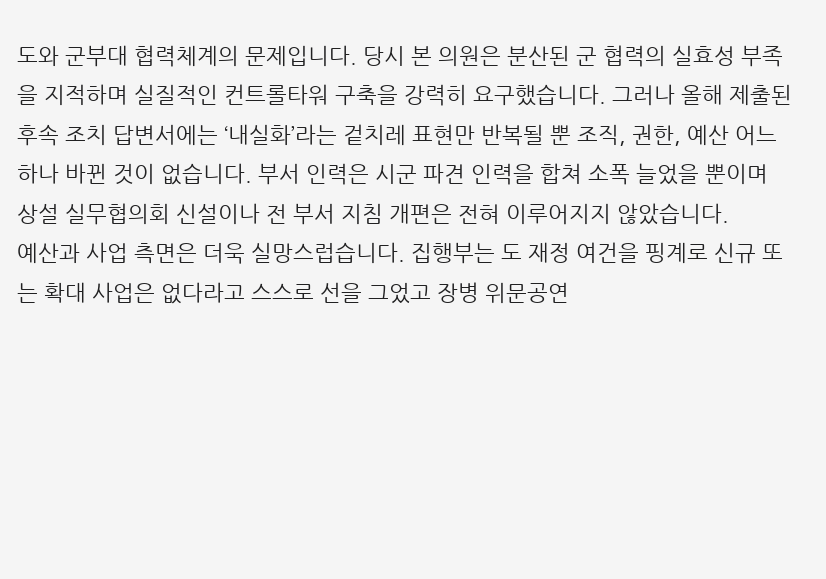도와 군부대 협력체계의 문제입니다. 당시 본 의원은 분산된 군 협력의 실효성 부족을 지적하며 실질적인 컨트롤타워 구축을 강력히 요구했습니다. 그러나 올해 제출된 후속 조치 답변서에는 ‘내실화’라는 겉치레 표현만 반복될 뿐 조직, 권한, 예산 어느 하나 바뀐 것이 없습니다. 부서 인력은 시군 파견 인력을 합쳐 소폭 늘었을 뿐이며 상설 실무협의회 신설이나 전 부서 지침 개편은 전혀 이루어지지 않았습니다.
예산과 사업 측면은 더욱 실망스럽습니다. 집행부는 도 재정 여건을 핑계로 신규 또는 확대 사업은 없다라고 스스로 선을 그었고 장병 위문공연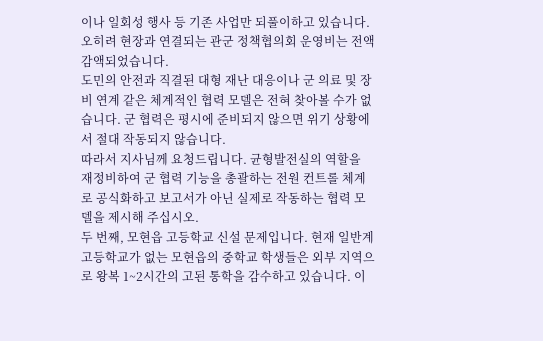이나 일회성 행사 등 기존 사업만 되풀이하고 있습니다. 오히려 현장과 연결되는 관군 정책협의회 운영비는 전액 감액되었습니다.
도민의 안전과 직결된 대형 재난 대응이나 군 의료 및 장비 연계 같은 체계적인 협력 모델은 전혀 찾아볼 수가 없습니다. 군 협력은 평시에 준비되지 않으면 위기 상황에서 절대 작동되지 않습니다.
따라서 지사님께 요청드립니다. 균형발전실의 역할을 재정비하여 군 협력 기능을 총괄하는 전원 컨트롤 체계로 공식화하고 보고서가 아닌 실제로 작동하는 협력 모델을 제시해 주십시오.
두 번째, 모현읍 고등학교 신설 문제입니다. 현재 일반계 고등학교가 없는 모현읍의 중학교 학생들은 외부 지역으로 왕복 1~2시간의 고된 통학을 감수하고 있습니다. 이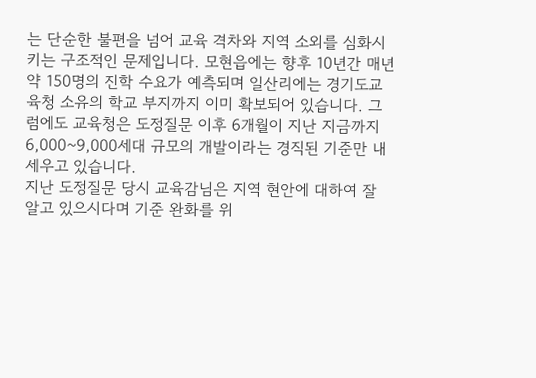는 단순한 불편을 넘어 교육 격차와 지역 소외를 심화시키는 구조적인 문제입니다. 모현읍에는 향후 10년간 매년 약 150명의 진학 수요가 예측되며 일산리에는 경기도교육청 소유의 학교 부지까지 이미 확보되어 있습니다. 그럼에도 교육청은 도정질문 이후 6개월이 지난 지금까지 6,000~9,000세대 규모의 개발이라는 경직된 기준만 내세우고 있습니다.
지난 도정질문 당시 교육감님은 지역 현안에 대하여 잘 알고 있으시다며 기준 완화를 위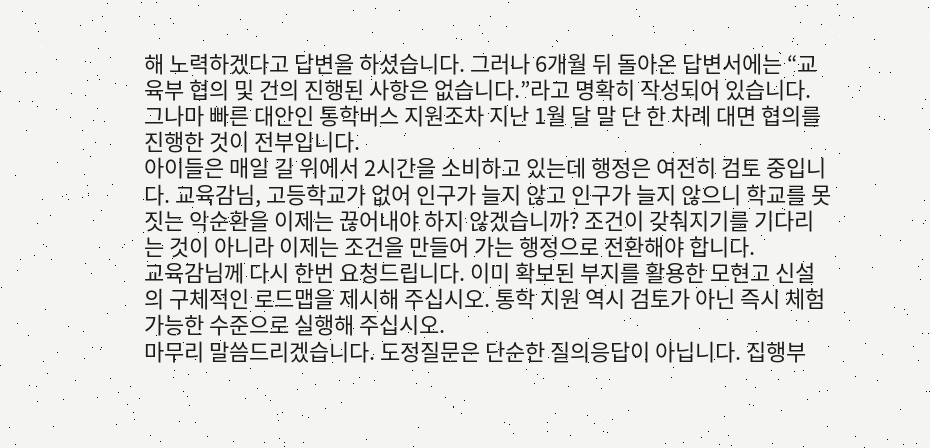해 노력하겠다고 답변을 하셨습니다. 그러나 6개월 뒤 돌아온 답변서에는 “교육부 협의 및 건의 진행된 사항은 없습니다.”라고 명확히 작성되어 있습니다. 그나마 빠른 대안인 통학버스 지원조차 지난 1월 달 말 단 한 차례 대면 협의를 진행한 것이 전부입니다.
아이들은 매일 길 위에서 2시간을 소비하고 있는데 행정은 여전히 검토 중입니다. 교육감님, 고등학교가 없어 인구가 늘지 않고 인구가 늘지 않으니 학교를 못 짓는 악순환을 이제는 끊어내야 하지 않겠습니까? 조건이 갖춰지기를 기다리는 것이 아니라 이제는 조건을 만들어 가는 행정으로 전환해야 합니다.
교육감님께 다시 한번 요청드립니다. 이미 확보된 부지를 활용한 모현고 신설의 구체적인 로드맵을 제시해 주십시오. 통학 지원 역시 검토가 아닌 즉시 체험 가능한 수준으로 실행해 주십시오.
마무리 말씀드리겠습니다. 도정질문은 단순한 질의응답이 아닙니다. 집행부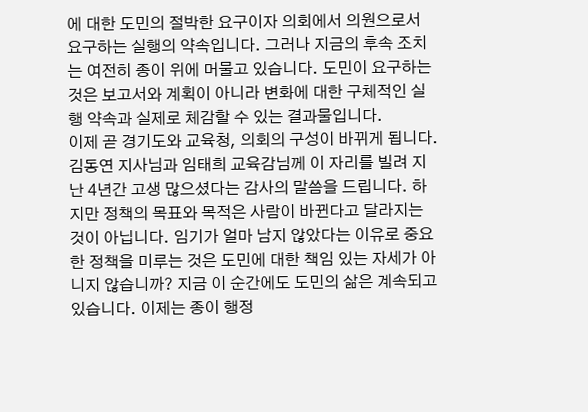에 대한 도민의 절박한 요구이자 의회에서 의원으로서 요구하는 실행의 약속입니다. 그러나 지금의 후속 조치는 여전히 종이 위에 머물고 있습니다. 도민이 요구하는 것은 보고서와 계획이 아니라 변화에 대한 구체적인 실행 약속과 실제로 체감할 수 있는 결과물입니다.
이제 곧 경기도와 교육청, 의회의 구성이 바뀌게 됩니다. 김동연 지사님과 임태희 교육감님께 이 자리를 빌려 지난 4년간 고생 많으셨다는 감사의 말씀을 드립니다. 하지만 정책의 목표와 목적은 사람이 바뀐다고 달라지는 것이 아닙니다. 임기가 얼마 남지 않았다는 이유로 중요한 정책을 미루는 것은 도민에 대한 책임 있는 자세가 아니지 않습니까? 지금 이 순간에도 도민의 삶은 계속되고 있습니다. 이제는 종이 행정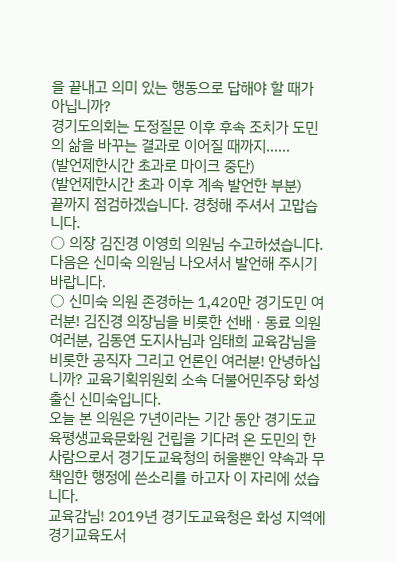을 끝내고 의미 있는 행동으로 답해야 할 때가 아닙니까?
경기도의회는 도정질문 이후 후속 조치가 도민의 삶을 바꾸는 결과로 이어질 때까지……
(발언제한시간 초과로 마이크 중단)
(발언제한시간 초과 이후 계속 발언한 부분)
끝까지 점검하겠습니다. 경청해 주셔서 고맙습니다.
○ 의장 김진경 이영희 의원님 수고하셨습니다. 다음은 신미숙 의원님 나오셔서 발언해 주시기 바랍니다.
○ 신미숙 의원 존경하는 1,420만 경기도민 여러분! 김진경 의장님을 비롯한 선배ㆍ동료 의원 여러분, 김동연 도지사님과 임태희 교육감님을 비롯한 공직자 그리고 언론인 여러분! 안녕하십니까? 교육기획위원회 소속 더불어민주당 화성 출신 신미숙입니다.
오늘 본 의원은 7년이라는 기간 동안 경기도교육평생교육문화원 건립을 기다려 온 도민의 한 사람으로서 경기도교육청의 허울뿐인 약속과 무책임한 행정에 쓴소리를 하고자 이 자리에 섰습니다.
교육감님! 2019년 경기도교육청은 화성 지역에 경기교육도서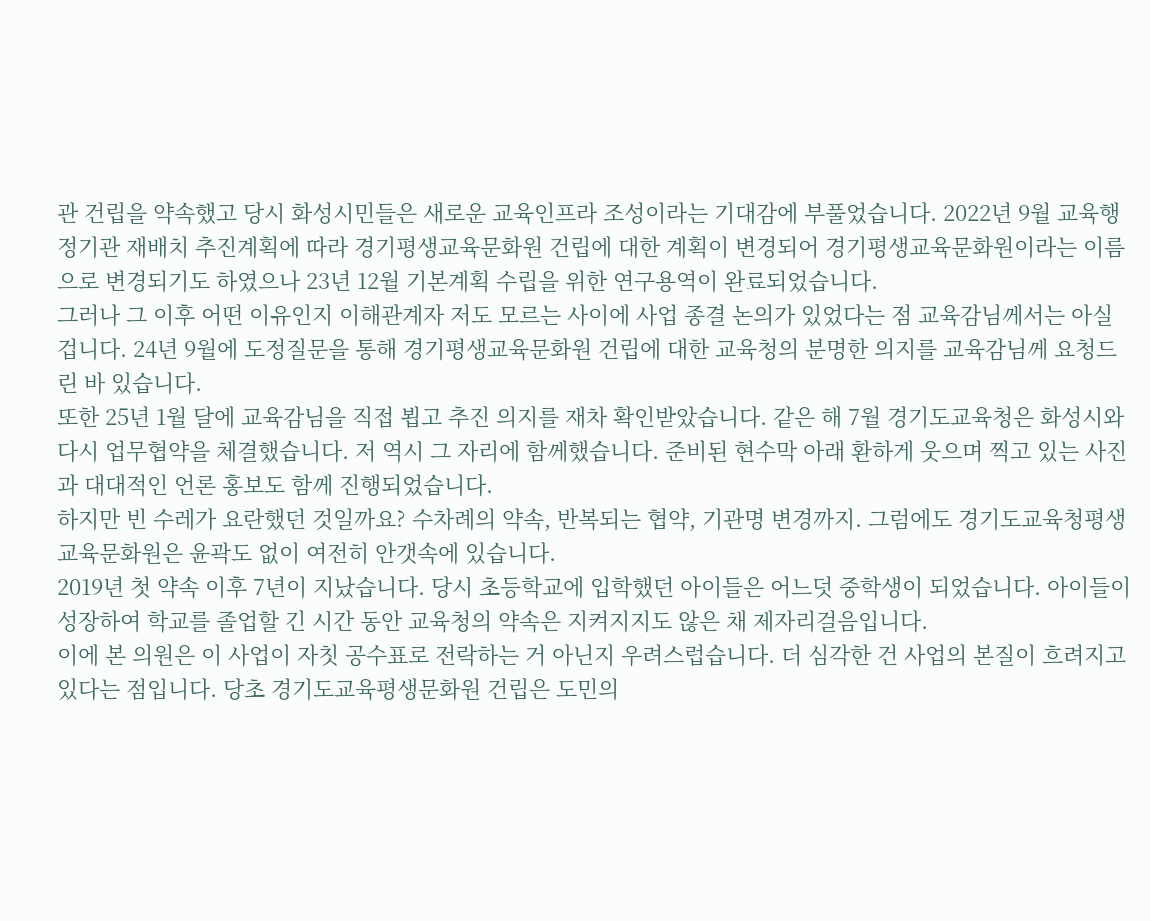관 건립을 약속했고 당시 화성시민들은 새로운 교육인프라 조성이라는 기대감에 부풀었습니다. 2022년 9월 교육행정기관 재배치 추진계획에 따라 경기평생교육문화원 건립에 대한 계획이 변경되어 경기평생교육문화원이라는 이름으로 변경되기도 하였으나 23년 12월 기본계획 수립을 위한 연구용역이 완료되었습니다.
그러나 그 이후 어떤 이유인지 이해관계자 저도 모르는 사이에 사업 종결 논의가 있었다는 점 교육감님께서는 아실 겁니다. 24년 9월에 도정질문을 통해 경기평생교육문화원 건립에 대한 교육청의 분명한 의지를 교육감님께 요청드린 바 있습니다.
또한 25년 1월 달에 교육감님을 직접 뵙고 추진 의지를 재차 확인받았습니다. 같은 해 7월 경기도교육청은 화성시와 다시 업무협약을 체결했습니다. 저 역시 그 자리에 함께했습니다. 준비된 현수막 아래 환하게 웃으며 찍고 있는 사진과 대대적인 언론 홍보도 함께 진행되었습니다.
하지만 빈 수레가 요란했던 것일까요? 수차례의 약속, 반복되는 협약, 기관명 변경까지. 그럼에도 경기도교육청평생교육문화원은 윤곽도 없이 여전히 안갯속에 있습니다.
2019년 첫 약속 이후 7년이 지났습니다. 당시 초등학교에 입학했던 아이들은 어느덧 중학생이 되었습니다. 아이들이 성장하여 학교를 졸업할 긴 시간 동안 교육청의 약속은 지켜지지도 않은 채 제자리걸음입니다.
이에 본 의원은 이 사업이 자칫 공수표로 전락하는 거 아닌지 우려스럽습니다. 더 심각한 건 사업의 본질이 흐려지고 있다는 점입니다. 당초 경기도교육평생문화원 건립은 도민의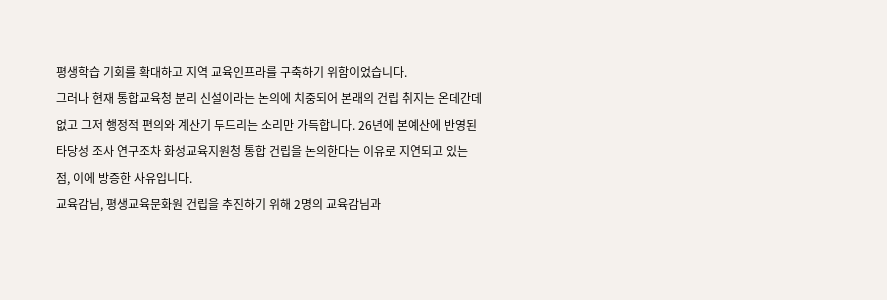평생학습 기회를 확대하고 지역 교육인프라를 구축하기 위함이었습니다.
그러나 현재 통합교육청 분리 신설이라는 논의에 치중되어 본래의 건립 취지는 온데간데없고 그저 행정적 편의와 계산기 두드리는 소리만 가득합니다. 26년에 본예산에 반영된 타당성 조사 연구조차 화성교육지원청 통합 건립을 논의한다는 이유로 지연되고 있는 점, 이에 방증한 사유입니다.
교육감님, 평생교육문화원 건립을 추진하기 위해 2명의 교육감님과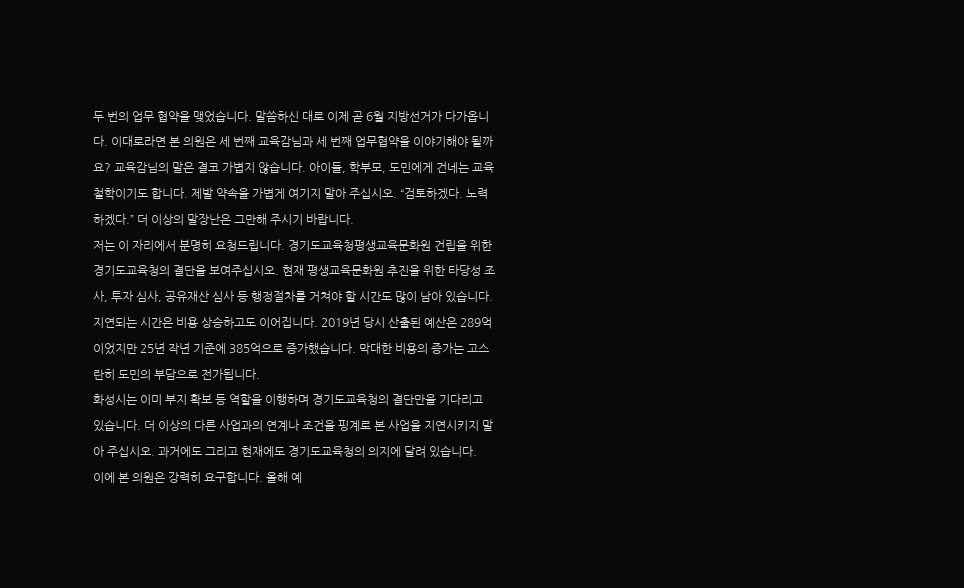두 번의 업무 협약을 맺었습니다. 말씀하신 대로 이제 곧 6월 지방선거가 다가옵니다. 이대로라면 본 의원은 세 번째 교육감님과 세 번째 업무협약을 이야기해야 될까요? 교육감님의 말은 결코 가볍지 않습니다. 아이들, 학부모, 도민에게 건네는 교육철학이기도 합니다. 제발 약속을 가볍게 여기지 말아 주십시오. “검토하겠다. 노력하겠다.” 더 이상의 말장난은 그만해 주시기 바랍니다.
저는 이 자리에서 분명히 요청드립니다. 경기도교육청평생교육문화원 건립을 위한 경기도교육청의 결단을 보여주십시오. 현재 평생교육문화원 추진을 위한 타당성 조사, 투자 심사, 공유재산 심사 등 행정절차를 거쳐야 할 시간도 많이 남아 있습니다. 지연되는 시간은 비용 상승하고도 이어집니다. 2019년 당시 산출된 예산은 289억이었지만 25년 작년 기준에 385억으로 증가했습니다. 막대한 비용의 증가는 고스란히 도민의 부담으로 전가됩니다.
화성시는 이미 부지 확보 등 역할을 이행하며 경기도교육청의 결단만을 기다리고 있습니다. 더 이상의 다른 사업과의 연계나 조건을 핑계로 본 사업을 지연시키지 말아 주십시오. 과거에도 그리고 현재에도 경기도교육청의 의지에 달려 있습니다.
이에 본 의원은 강력히 요구합니다. 올해 예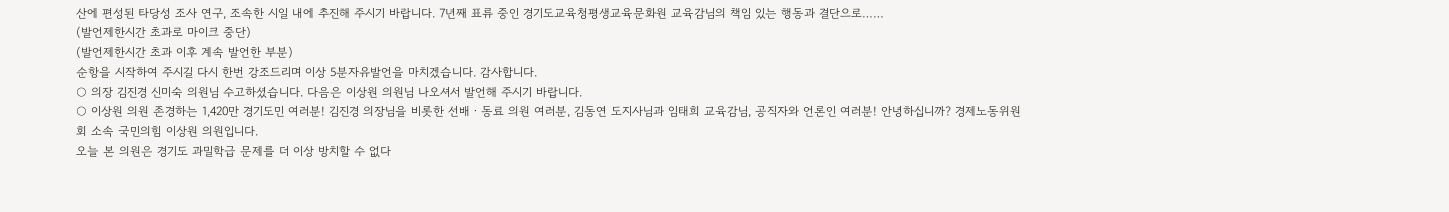산에 편성된 타당성 조사 연구, 조속한 시일 내에 추진해 주시기 바랍니다. 7년째 표류 중인 경기도교육청평생교육문화원 교육감님의 책임 있는 행동과 결단으로……
(발언제한시간 초과로 마이크 중단)
(발언제한시간 초과 이후 계속 발언한 부분)
순항을 시작하여 주시길 다시 한번 강조드리며 이상 5분자유발언을 마치겠습니다. 감사합니다.
○ 의장 김진경 신미숙 의원님 수고하셨습니다. 다음은 이상원 의원님 나오셔서 발언해 주시기 바랍니다.
○ 이상원 의원 존경하는 1,420만 경기도민 여러분! 김진경 의장님을 비롯한 선배ㆍ동료 의원 여러분, 김동연 도지사님과 임태희 교육감님, 공직자와 언론인 여러분! 안녕하십니까? 경제노동위원회 소속 국민의힘 이상원 의원입니다.
오늘 본 의원은 경기도 과밀학급 문제를 더 이상 방치할 수 없다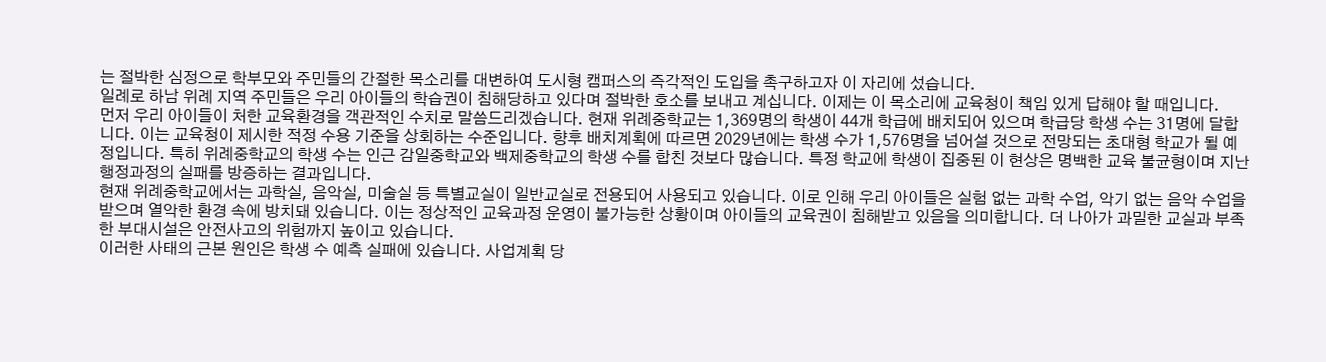는 절박한 심정으로 학부모와 주민들의 간절한 목소리를 대변하여 도시형 캠퍼스의 즉각적인 도입을 촉구하고자 이 자리에 섰습니다.
일례로 하남 위례 지역 주민들은 우리 아이들의 학습권이 침해당하고 있다며 절박한 호소를 보내고 계십니다. 이제는 이 목소리에 교육청이 책임 있게 답해야 할 때입니다.
먼저 우리 아이들이 처한 교육환경을 객관적인 수치로 말씀드리겠습니다. 현재 위례중학교는 1,369명의 학생이 44개 학급에 배치되어 있으며 학급당 학생 수는 31명에 달합니다. 이는 교육청이 제시한 적정 수용 기준을 상회하는 수준입니다. 향후 배치계획에 따르면 2029년에는 학생 수가 1,576명을 넘어설 것으로 전망되는 초대형 학교가 될 예정입니다. 특히 위례중학교의 학생 수는 인근 감일중학교와 백제중학교의 학생 수를 합친 것보다 많습니다. 특정 학교에 학생이 집중된 이 현상은 명백한 교육 불균형이며 지난 행정과정의 실패를 방증하는 결과입니다.
현재 위례중학교에서는 과학실, 음악실, 미술실 등 특별교실이 일반교실로 전용되어 사용되고 있습니다. 이로 인해 우리 아이들은 실험 없는 과학 수업, 악기 없는 음악 수업을 받으며 열악한 환경 속에 방치돼 있습니다. 이는 정상적인 교육과정 운영이 불가능한 상황이며 아이들의 교육권이 침해받고 있음을 의미합니다. 더 나아가 과밀한 교실과 부족한 부대시설은 안전사고의 위험까지 높이고 있습니다.
이러한 사태의 근본 원인은 학생 수 예측 실패에 있습니다. 사업계획 당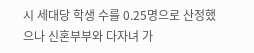시 세대당 학생 수를 0.25명으로 산정했으나 신혼부부와 다자녀 가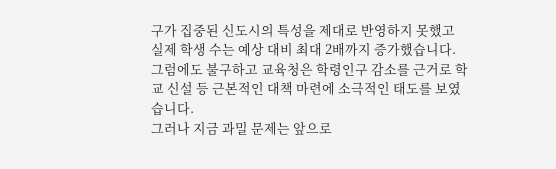구가 집중된 신도시의 특성을 제대로 반영하지 못했고 실제 학생 수는 예상 대비 최대 2배까지 증가했습니다. 그럼에도 불구하고 교육청은 학령인구 감소를 근거로 학교 신설 등 근본적인 대책 마련에 소극적인 태도를 보였습니다.
그러나 지금 과밀 문제는 앞으로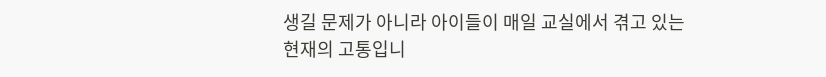생길 문제가 아니라 아이들이 매일 교실에서 겪고 있는 현재의 고통입니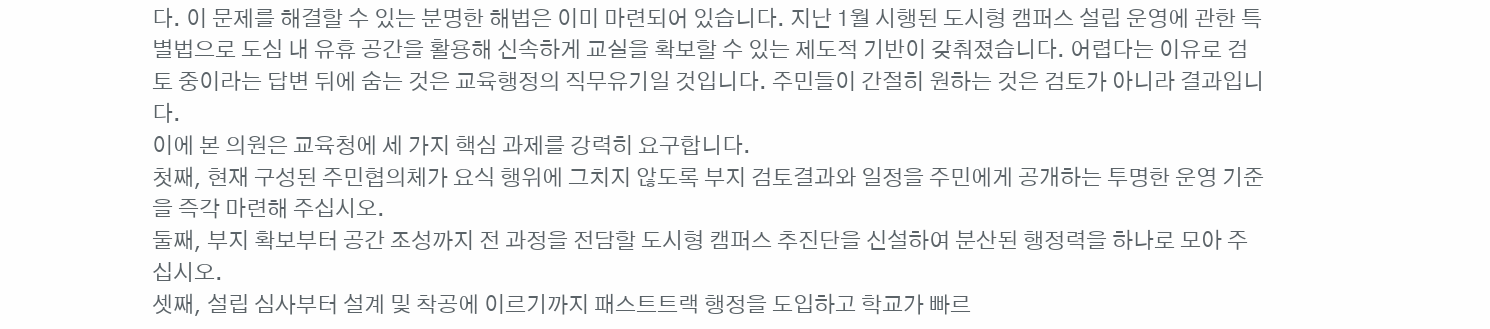다. 이 문제를 해결할 수 있는 분명한 해법은 이미 마련되어 있습니다. 지난 1월 시행된 도시형 캠퍼스 설립 운영에 관한 특별법으로 도심 내 유휴 공간을 활용해 신속하게 교실을 확보할 수 있는 제도적 기반이 갖춰졌습니다. 어렵다는 이유로 검토 중이라는 답변 뒤에 숨는 것은 교육행정의 직무유기일 것입니다. 주민들이 간절히 원하는 것은 검토가 아니라 결과입니다.
이에 본 의원은 교육청에 세 가지 핵심 과제를 강력히 요구합니다.
첫째, 현재 구성된 주민협의체가 요식 행위에 그치지 않도록 부지 검토결과와 일정을 주민에게 공개하는 투명한 운영 기준을 즉각 마련해 주십시오.
둘째, 부지 확보부터 공간 조성까지 전 과정을 전담할 도시형 캠퍼스 추진단을 신설하여 분산된 행정력을 하나로 모아 주십시오.
셋째, 설립 심사부터 설계 및 착공에 이르기까지 패스트트랙 행정을 도입하고 학교가 빠르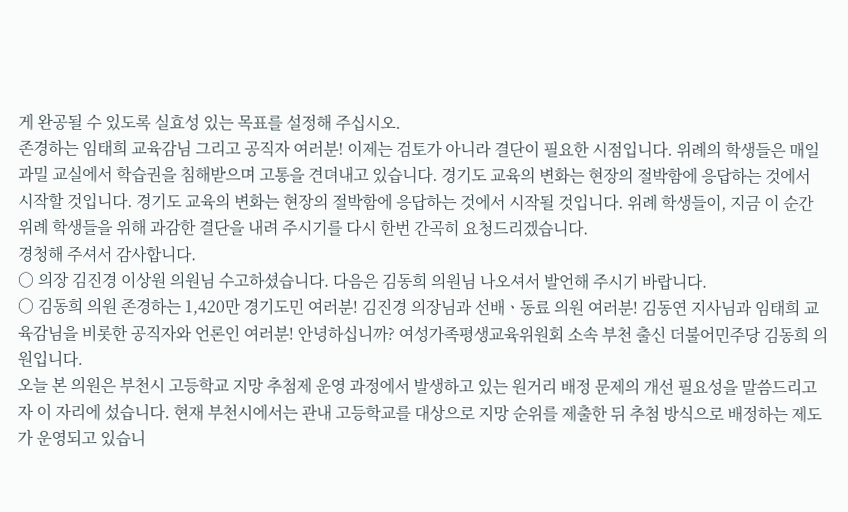게 완공될 수 있도록 실효성 있는 목표를 설정해 주십시오.
존경하는 임태희 교육감님 그리고 공직자 여러분! 이제는 검토가 아니라 결단이 필요한 시점입니다. 위례의 학생들은 매일 과밀 교실에서 학습권을 침해받으며 고통을 견뎌내고 있습니다. 경기도 교육의 변화는 현장의 절박함에 응답하는 것에서 시작할 것입니다. 경기도 교육의 변화는 현장의 절박함에 응답하는 것에서 시작될 것입니다. 위례 학생들이, 지금 이 순간 위례 학생들을 위해 과감한 결단을 내려 주시기를 다시 한번 간곡히 요청드리겠습니다.
경청해 주셔서 감사합니다.
○ 의장 김진경 이상원 의원님 수고하셨습니다. 다음은 김동희 의원님 나오셔서 발언해 주시기 바랍니다.
○ 김동희 의원 존경하는 1,420만 경기도민 여러분! 김진경 의장님과 선배ㆍ동료 의원 여러분! 김동연 지사님과 임태희 교육감님을 비롯한 공직자와 언론인 여러분! 안녕하십니까? 여성가족평생교육위원회 소속 부천 출신 더불어민주당 김동희 의원입니다.
오늘 본 의원은 부천시 고등학교 지망 추첨제 운영 과정에서 발생하고 있는 원거리 배정 문제의 개선 필요성을 말씀드리고자 이 자리에 섰습니다. 현재 부천시에서는 관내 고등학교를 대상으로 지망 순위를 제출한 뒤 추첨 방식으로 배정하는 제도가 운영되고 있습니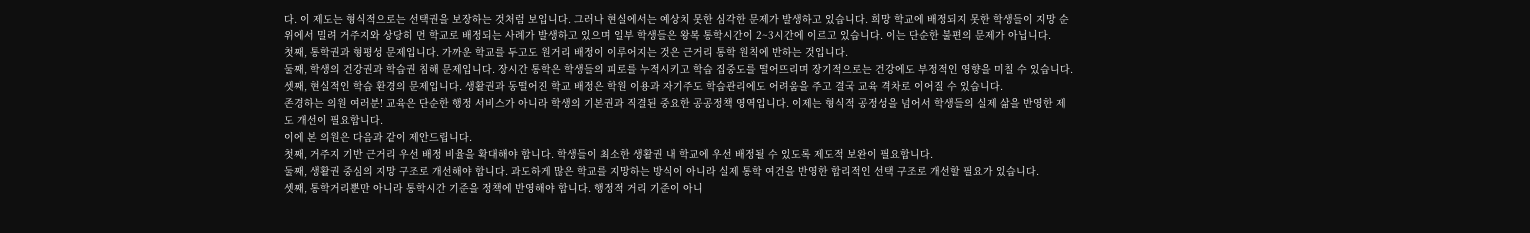다. 이 제도는 형식적으로는 선택권을 보장하는 것처럼 보입니다. 그러나 현실에서는 예상치 못한 심각한 문제가 발생하고 있습니다. 희망 학교에 배정되지 못한 학생들이 지망 순위에서 밀려 거주지와 상당히 먼 학교로 배정되는 사례가 발생하고 있으며 일부 학생들은 왕복 통학시간이 2~3시간에 이르고 있습니다. 이는 단순한 불편의 문제가 아닙니다.
첫째, 통학권과 형평성 문제입니다. 가까운 학교를 두고도 원거리 배정이 이루어지는 것은 근거리 통학 원칙에 반하는 것입니다.
둘째, 학생의 건강권과 학습권 침해 문제입니다. 장시간 통학은 학생들의 피로를 누적시키고 학습 집중도를 떨어뜨리며 장기적으로는 건강에도 부정적인 영향을 미칠 수 있습니다.
셋째, 현실적인 학습 환경의 문제입니다. 생활권과 동떨어진 학교 배정은 학원 이용과 자기주도 학습관리에도 어려움을 주고 결국 교육 격차로 이어질 수 있습니다.
존경하는 의원 여러분! 교육은 단순한 행정 서비스가 아니라 학생의 기본권과 직결된 중요한 공공정책 영역입니다. 이제는 형식적 공정성을 넘어서 학생들의 실제 삶을 반영한 제도 개선이 필요합니다.
이에 본 의원은 다음과 같이 제안드립니다.
첫째, 거주지 기반 근거리 우선 배정 비율을 확대해야 합니다. 학생들이 최소한 생활권 내 학교에 우선 배정될 수 있도록 제도적 보완이 필요합니다.
둘째, 생활권 중심의 지망 구조로 개선해야 합니다. 과도하게 많은 학교를 지망하는 방식이 아니라 실제 통학 여건을 반영한 합리적인 선택 구조로 개선할 필요가 있습니다.
셋째, 통학거리뿐만 아니라 통학시간 기준을 정책에 반영해야 합니다. 행정적 거리 기준이 아니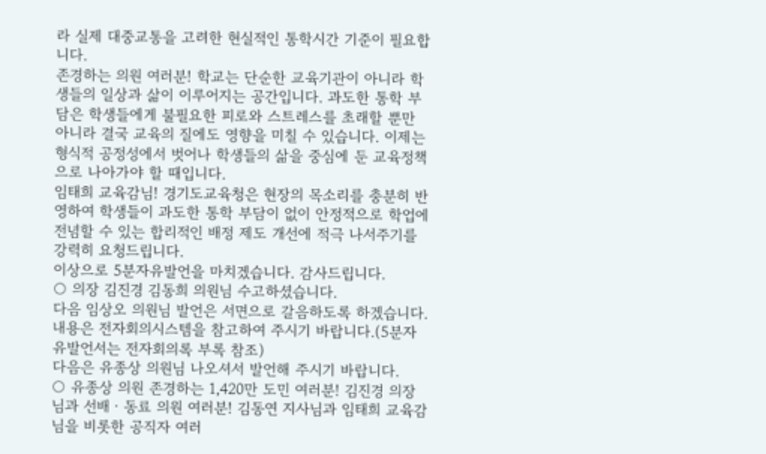라 실제 대중교통을 고려한 현실적인 통학시간 기준이 필요합니다.
존경하는 의원 여러분! 학교는 단순한 교육기관이 아니라 학생들의 일상과 삶이 이루어지는 공간입니다. 과도한 통학 부담은 학생들에게 불필요한 피로와 스트레스를 초래할 뿐만 아니라 결국 교육의 질에도 영향을 미칠 수 있습니다. 이제는 형식적 공정성에서 벗어나 학생들의 삶을 중심에 둔 교육정책으로 나아가야 할 때입니다.
임태희 교육감님! 경기도교육청은 현장의 목소리를 충분히 반영하여 학생들이 과도한 통학 부담이 없이 안정적으로 학업에 전념할 수 있는 합리적인 배정 제도 개선에 적극 나서주기를 강력히 요청드립니다.
이상으로 5분자유발언을 마치겠습니다. 감사드립니다.
○ 의장 김진경 김동희 의원님 수고하셨습니다.
다음 임상오 의원님 발언은 서면으로 갈음하도록 하겠습니다. 내용은 전자회의시스템을 참고하여 주시기 바랍니다.(5분자유발언서는 전자회의록 부록 참조)
다음은 유종상 의원님 나오셔서 발언해 주시기 바랍니다.
○ 유종상 의원 존경하는 1,420만 도민 여러분! 김진경 의장님과 선배ㆍ동료 의원 여러분! 김동연 지사님과 임태희 교육감님을 비롯한 공직자 여러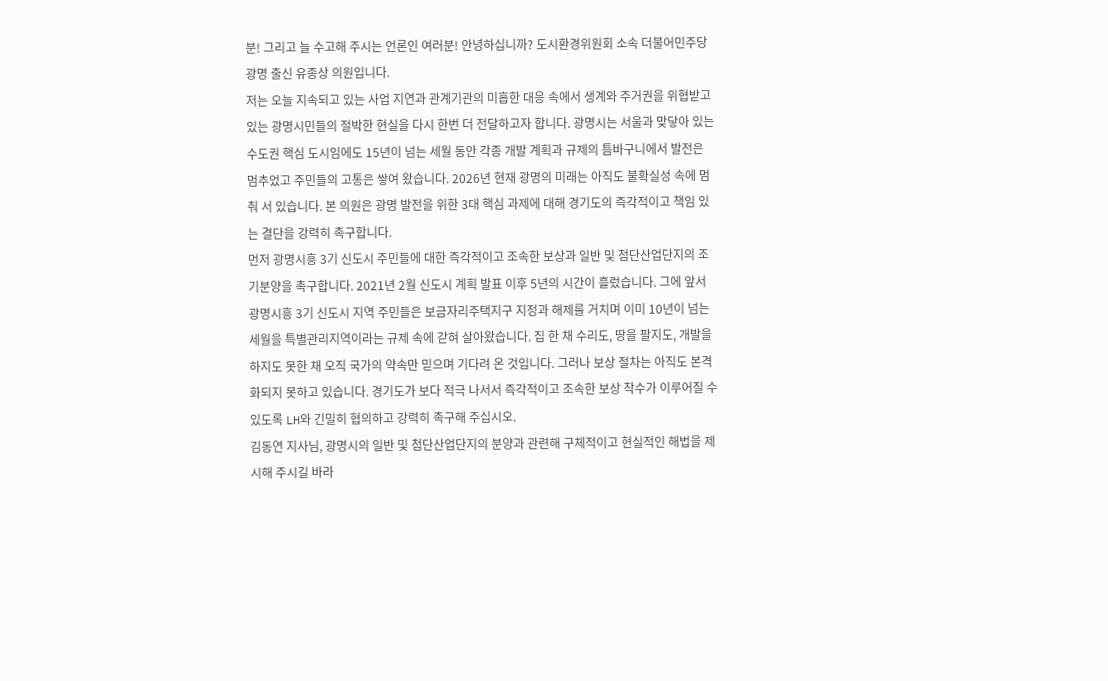분! 그리고 늘 수고해 주시는 언론인 여러분! 안녕하십니까? 도시환경위원회 소속 더불어민주당 광명 출신 유종상 의원입니다.
저는 오늘 지속되고 있는 사업 지연과 관계기관의 미흡한 대응 속에서 생계와 주거권을 위협받고 있는 광명시민들의 절박한 현실을 다시 한번 더 전달하고자 합니다. 광명시는 서울과 맞닿아 있는 수도권 핵심 도시임에도 15년이 넘는 세월 동안 각종 개발 계획과 규제의 틈바구니에서 발전은 멈추었고 주민들의 고통은 쌓여 왔습니다. 2026년 현재 광명의 미래는 아직도 불확실성 속에 멈춰 서 있습니다. 본 의원은 광명 발전을 위한 3대 핵심 과제에 대해 경기도의 즉각적이고 책임 있는 결단을 강력히 촉구합니다.
먼저 광명시흥 3기 신도시 주민들에 대한 즉각적이고 조속한 보상과 일반 및 첨단산업단지의 조기분양을 촉구합니다. 2021년 2월 신도시 계획 발표 이후 5년의 시간이 흘렀습니다. 그에 앞서 광명시흥 3기 신도시 지역 주민들은 보금자리주택지구 지정과 해제를 거치며 이미 10년이 넘는 세월을 특별관리지역이라는 규제 속에 갇혀 살아왔습니다. 집 한 채 수리도, 땅을 팔지도, 개발을 하지도 못한 채 오직 국가의 약속만 믿으며 기다려 온 것입니다. 그러나 보상 절차는 아직도 본격화되지 못하고 있습니다. 경기도가 보다 적극 나서서 즉각적이고 조속한 보상 착수가 이루어질 수 있도록 LH와 긴밀히 협의하고 강력히 촉구해 주십시오.
김동연 지사님, 광명시의 일반 및 첨단산업단지의 분양과 관련해 구체적이고 현실적인 해법을 제시해 주시길 바라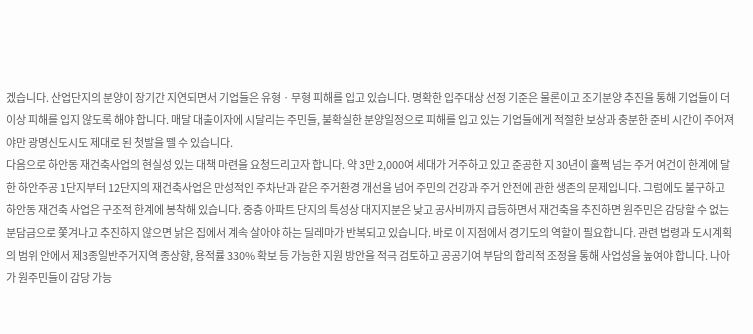겠습니다. 산업단지의 분양이 장기간 지연되면서 기업들은 유형ㆍ무형 피해를 입고 있습니다. 명확한 입주대상 선정 기준은 물론이고 조기분양 추진을 통해 기업들이 더 이상 피해를 입지 않도록 해야 합니다. 매달 대출이자에 시달리는 주민들, 불확실한 분양일정으로 피해를 입고 있는 기업들에게 적절한 보상과 충분한 준비 시간이 주어져야만 광명신도시도 제대로 된 첫발을 뗄 수 있습니다.
다음으로 하안동 재건축사업의 현실성 있는 대책 마련을 요청드리고자 합니다. 약 3만 2,000여 세대가 거주하고 있고 준공한 지 30년이 훌쩍 넘는 주거 여건이 한계에 달한 하안주공 1단지부터 12단지의 재건축사업은 만성적인 주차난과 같은 주거환경 개선을 넘어 주민의 건강과 주거 안전에 관한 생존의 문제입니다. 그럼에도 불구하고 하안동 재건축 사업은 구조적 한계에 봉착해 있습니다. 중층 아파트 단지의 특성상 대지지분은 낮고 공사비까지 급등하면서 재건축을 추진하면 원주민은 감당할 수 없는 분담금으로 쫓겨나고 추진하지 않으면 낡은 집에서 계속 살아야 하는 딜레마가 반복되고 있습니다. 바로 이 지점에서 경기도의 역할이 필요합니다. 관련 법령과 도시계획의 범위 안에서 제3종일반주거지역 종상향, 용적률 330% 확보 등 가능한 지원 방안을 적극 검토하고 공공기여 부담의 합리적 조정을 통해 사업성을 높여야 합니다. 나아가 원주민들이 감당 가능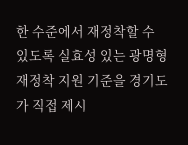한 수준에서 재정착할 수 있도록 실효성 있는 광명형 재정착 지원 기준을 경기도가 직접 제시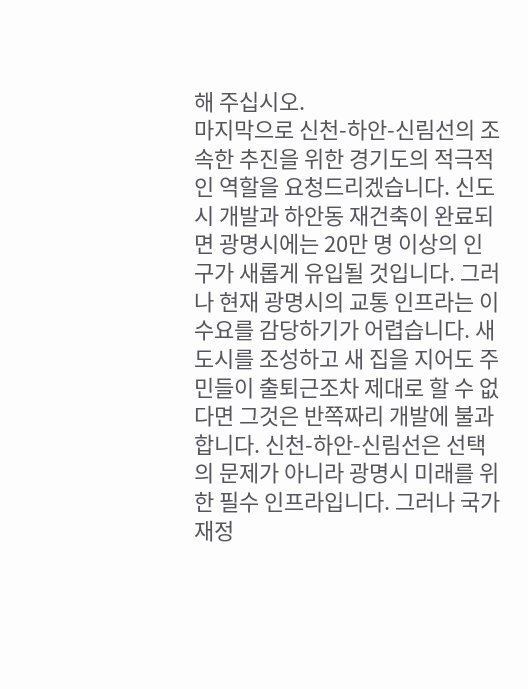해 주십시오.
마지막으로 신천-하안-신림선의 조속한 추진을 위한 경기도의 적극적인 역할을 요청드리겠습니다. 신도시 개발과 하안동 재건축이 완료되면 광명시에는 20만 명 이상의 인구가 새롭게 유입될 것입니다. 그러나 현재 광명시의 교통 인프라는 이 수요를 감당하기가 어렵습니다. 새 도시를 조성하고 새 집을 지어도 주민들이 출퇴근조차 제대로 할 수 없다면 그것은 반쪽짜리 개발에 불과합니다. 신천-하안-신림선은 선택의 문제가 아니라 광명시 미래를 위한 필수 인프라입니다. 그러나 국가 재정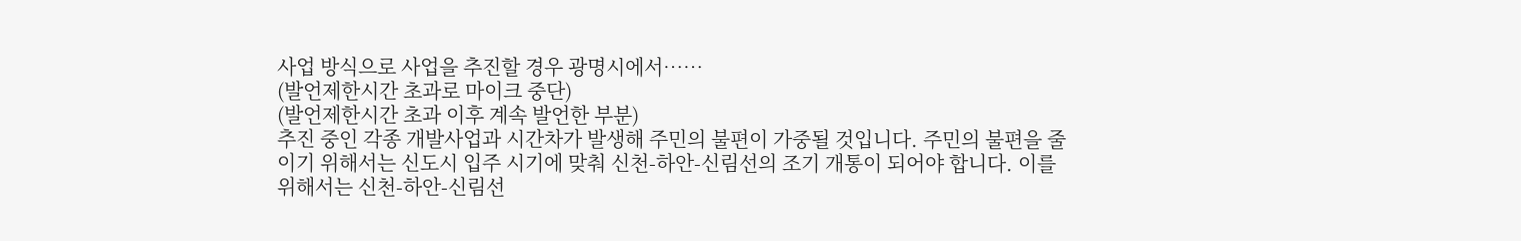사업 방식으로 사업을 추진할 경우 광명시에서……
(발언제한시간 초과로 마이크 중단)
(발언제한시간 초과 이후 계속 발언한 부분)
추진 중인 각종 개발사업과 시간차가 발생해 주민의 불편이 가중될 것입니다. 주민의 불편을 줄이기 위해서는 신도시 입주 시기에 맞춰 신천-하안-신림선의 조기 개통이 되어야 합니다. 이를 위해서는 신천-하안-신림선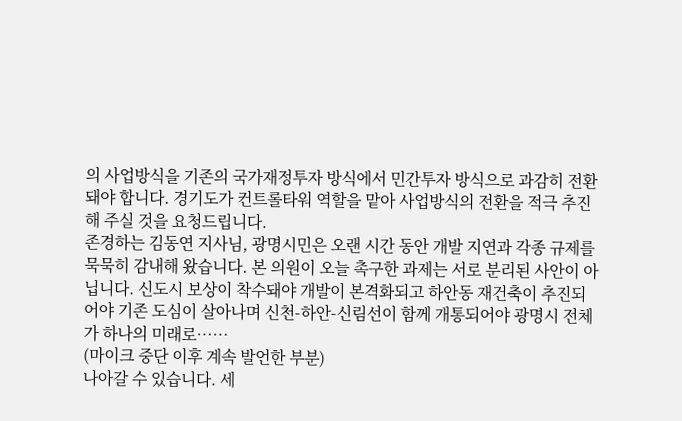의 사업방식을 기존의 국가재정투자 방식에서 민간투자 방식으로 과감히 전환돼야 합니다. 경기도가 컨트롤타워 역할을 맡아 사업방식의 전환을 적극 추진해 주실 것을 요청드립니다.
존경하는 김동연 지사님, 광명시민은 오랜 시간 동안 개발 지연과 각종 규제를 묵묵히 감내해 왔습니다. 본 의원이 오늘 촉구한 과제는 서로 분리된 사안이 아닙니다. 신도시 보상이 착수돼야 개발이 본격화되고 하안동 재건축이 추진되어야 기존 도심이 살아나며 신천-하안-신림선이 함께 개통되어야 광명시 전체가 하나의 미래로……
(마이크 중단 이후 계속 발언한 부분)
나아갈 수 있습니다. 세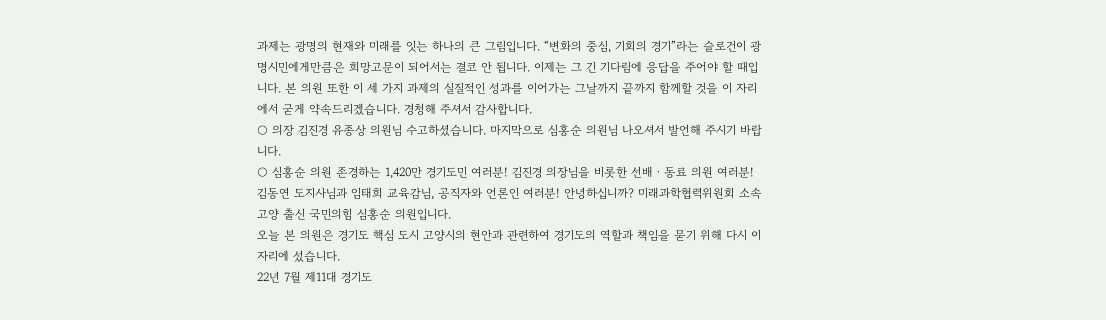과제는 광명의 현재와 미래를 잇는 하나의 큰 그림입니다. “변화의 중심, 기회의 경기”라는 슬로건이 광명시민에게만큼은 희망고문이 되어서는 결코 안 됩니다. 이제는 그 긴 기다림에 응답을 주어야 할 때입니다. 본 의원 또한 이 세 가지 과제의 실질적인 성과를 이어가는 그날까지 끝까지 함께할 것을 이 자리에서 굳게 약속드리겠습니다. 경청해 주셔서 감사합니다.
○ 의장 김진경 유종상 의원님 수고하셨습니다. 마지막으로 심홍순 의원님 나오셔서 발언해 주시기 바랍니다.
○ 심홍순 의원 존경하는 1,420만 경기도민 여러분! 김진경 의장님을 비롯한 선배ㆍ동료 의원 여러분! 김동연 도지사님과 임태희 교육감님, 공직자와 언론인 여러분! 안녕하십니까? 미래과학협력위원회 소속 고양 출신 국민의힘 심홍순 의원입니다.
오늘 본 의원은 경기도 핵심 도시 고양시의 현안과 관련하여 경기도의 역할과 책임을 묻기 위해 다시 이 자리에 섰습니다.
22년 7월 제11대 경기도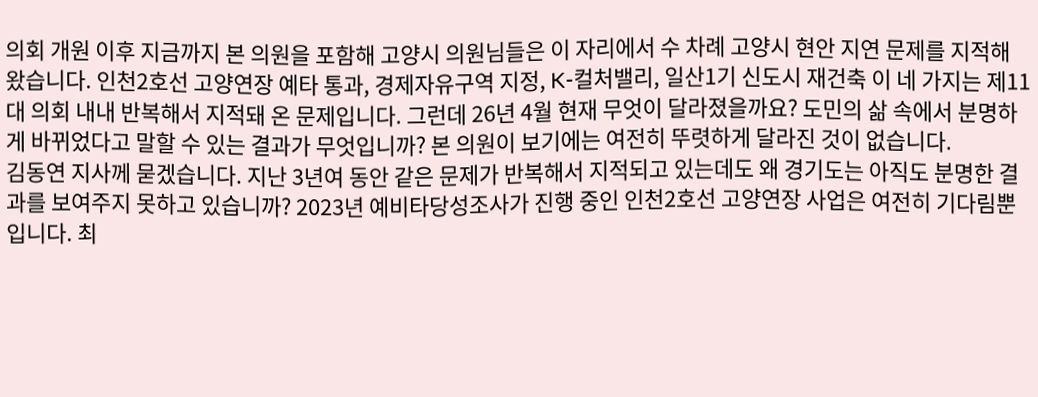의회 개원 이후 지금까지 본 의원을 포함해 고양시 의원님들은 이 자리에서 수 차례 고양시 현안 지연 문제를 지적해 왔습니다. 인천2호선 고양연장 예타 통과, 경제자유구역 지정, K-컬처밸리, 일산1기 신도시 재건축 이 네 가지는 제11대 의회 내내 반복해서 지적돼 온 문제입니다. 그런데 26년 4월 현재 무엇이 달라졌을까요? 도민의 삶 속에서 분명하게 바뀌었다고 말할 수 있는 결과가 무엇입니까? 본 의원이 보기에는 여전히 뚜렷하게 달라진 것이 없습니다.
김동연 지사께 묻겠습니다. 지난 3년여 동안 같은 문제가 반복해서 지적되고 있는데도 왜 경기도는 아직도 분명한 결과를 보여주지 못하고 있습니까? 2023년 예비타당성조사가 진행 중인 인천2호선 고양연장 사업은 여전히 기다림뿐입니다. 최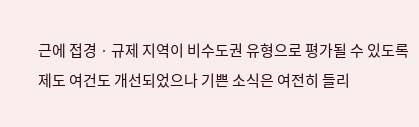근에 접경ㆍ규제 지역이 비수도권 유형으로 평가될 수 있도록 제도 여건도 개선되었으나 기쁜 소식은 여전히 들리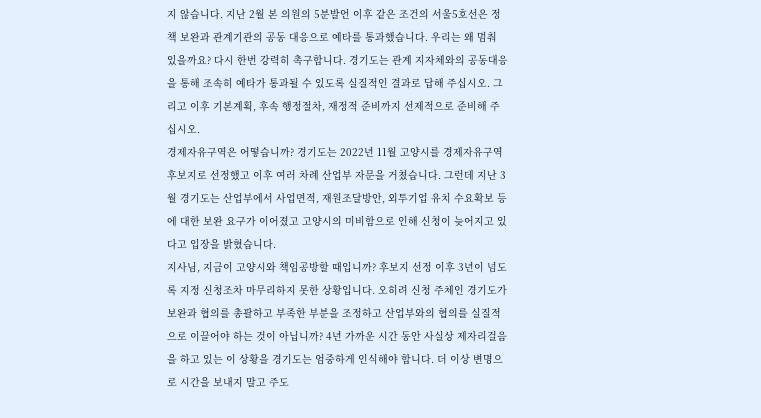지 않습니다. 지난 2월 본 의원의 5분발언 이후 같은 조건의 서울5호선은 정책 보완과 관계기관의 공동 대응으로 예타를 통과했습니다. 우리는 왜 멈춰 있을까요? 다시 한번 강력히 촉구합니다. 경기도는 관계 지자체와의 공동대응을 통해 조속히 예타가 통과될 수 있도록 실질적인 결과로 답해 주십시오. 그리고 이후 기본계획, 후속 행정절차, 재정적 준비까지 선제적으로 준비해 주십시오.
경제자유구역은 어떻습니까? 경기도는 2022년 11월 고양시를 경제자유구역 후보지로 선정했고 이후 여러 차례 산업부 자문을 거쳤습니다. 그런데 지난 3월 경기도는 산업부에서 사업면적, 재원조달방안, 외투기업 유치 수요확보 등에 대한 보완 요구가 이어졌고 고양시의 미비함으로 인해 신청이 늦어지고 있다고 입장을 밝혔습니다.
지사님, 지금이 고양시와 책임공방할 때입니까? 후보지 선정 이후 3년이 넘도록 지정 신청조차 마무리하지 못한 상황입니다. 오히려 신청 주체인 경기도가 보완과 협의를 총괄하고 부족한 부분을 조정하고 산업부와의 협의를 실질적으로 이끌어야 하는 것이 아닙니까? 4년 가까운 시간 동안 사실상 제자리걸음을 하고 있는 이 상황을 경기도는 엄중하게 인식해야 합니다. 더 이상 변명으로 시간을 보내지 말고 주도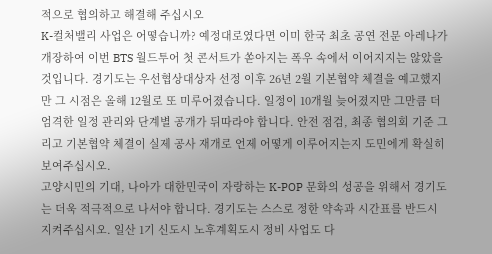적으로 협의하고 해결해 주십시오
K-컬처밸리 사업은 어떻습니까? 예정대로였다면 이미 한국 최초 공연 전문 아레나가 개장하여 이번 BTS 월드투어 첫 콘서트가 쏟아지는 폭우 속에서 이어지지는 않았을 것입니다. 경기도는 우선협상대상자 선정 이후 26년 2월 기본협약 체결을 예고했지만 그 시점은 올해 12월로 또 미루어졌습니다. 일정이 10개월 늦어졌지만 그만큼 더 엄격한 일정 관리와 단계별 공개가 뒤따라야 합니다. 안전 점검, 최종 협의회 기준 그리고 기본협약 체결이 실제 공사 재개로 언제 어떻게 이루어지는지 도민에게 확실히 보여주십시오.
고양시민의 기대, 나아가 대한민국이 자랑하는 K-POP 문화의 성공을 위해서 경기도는 더욱 적극적으로 나서야 합니다. 경기도는 스스로 정한 약속과 시간표를 반드시 지켜주십시오. 일산 1기 신도시 노후계획도시 정비 사업도 다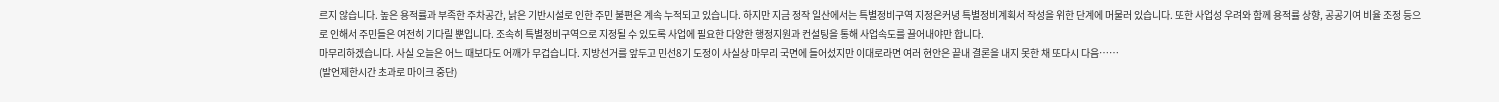르지 않습니다. 높은 용적률과 부족한 주차공간, 낡은 기반시설로 인한 주민 불편은 계속 누적되고 있습니다. 하지만 지금 정작 일산에서는 특별정비구역 지정은커녕 특별정비계획서 작성을 위한 단계에 머물러 있습니다. 또한 사업성 우려와 함께 용적률 상향, 공공기여 비율 조정 등으로 인해서 주민들은 여전히 기다릴 뿐입니다. 조속히 특별정비구역으로 지정될 수 있도록 사업에 필요한 다양한 행정지원과 컨설팅을 통해 사업속도를 끌어내야만 합니다.
마무리하겠습니다. 사실 오늘은 어느 때보다도 어깨가 무겁습니다. 지방선거를 앞두고 민선8기 도정이 사실상 마무리 국면에 들어섰지만 이대로라면 여러 현안은 끝내 결론을 내지 못한 채 또다시 다음……
(발언제한시간 초과로 마이크 중단)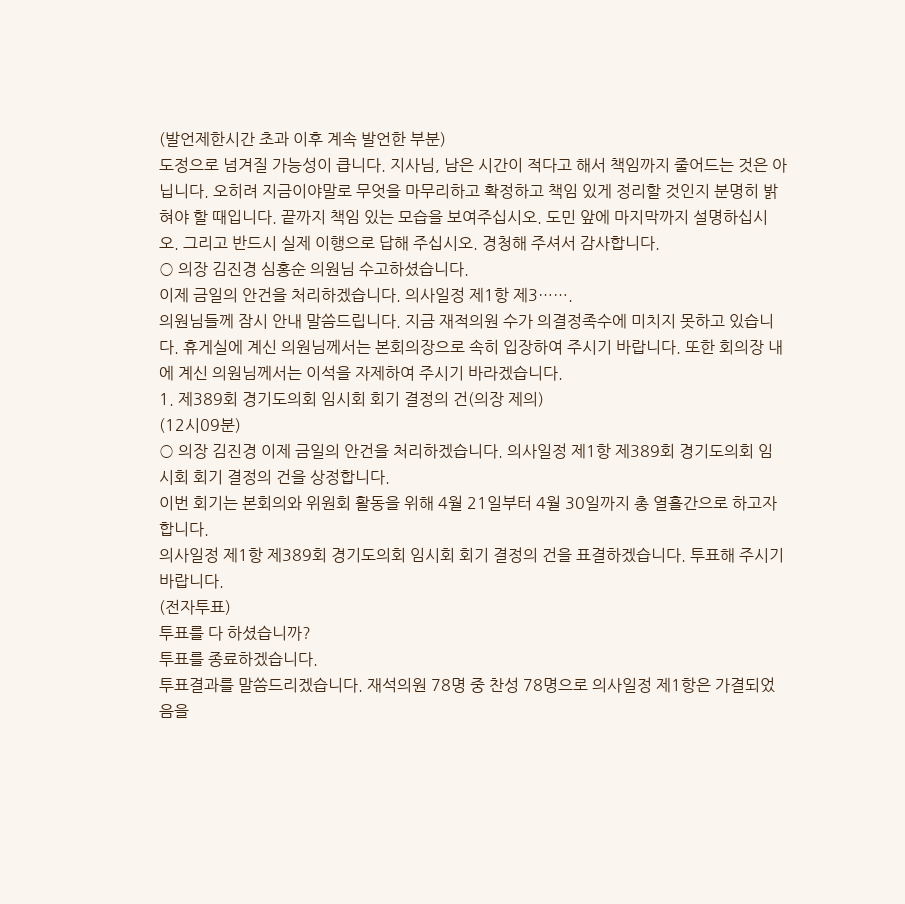(발언제한시간 초과 이후 계속 발언한 부분)
도정으로 넘겨질 가능성이 큽니다. 지사님, 남은 시간이 적다고 해서 책임까지 줄어드는 것은 아닙니다. 오히려 지금이야말로 무엇을 마무리하고 확정하고 책임 있게 정리할 것인지 분명히 밝혀야 할 때입니다. 끝까지 책임 있는 모습을 보여주십시오. 도민 앞에 마지막까지 설명하십시오. 그리고 반드시 실제 이행으로 답해 주십시오. 경청해 주셔서 감사합니다.
○ 의장 김진경 심홍순 의원님 수고하셨습니다.
이제 금일의 안건을 처리하겠습니다. 의사일정 제1항 제3…….
의원님들께 잠시 안내 말씀드립니다. 지금 재적의원 수가 의결정족수에 미치지 못하고 있습니다. 휴게실에 계신 의원님께서는 본회의장으로 속히 입장하여 주시기 바랍니다. 또한 회의장 내에 계신 의원님께서는 이석을 자제하여 주시기 바라겠습니다.
1. 제389회 경기도의회 임시회 회기 결정의 건(의장 제의)
(12시09분)
○ 의장 김진경 이제 금일의 안건을 처리하겠습니다. 의사일정 제1항 제389회 경기도의회 임시회 회기 결정의 건을 상정합니다.
이번 회기는 본회의와 위원회 활동을 위해 4월 21일부터 4월 30일까지 총 열흘간으로 하고자 합니다.
의사일정 제1항 제389회 경기도의회 임시회 회기 결정의 건을 표결하겠습니다. 투표해 주시기 바랍니다.
(전자투표)
투표를 다 하셨습니까?
투표를 종료하겠습니다.
투표결과를 말씀드리겠습니다. 재석의원 78명 중 찬성 78명으로 의사일정 제1항은 가결되었음을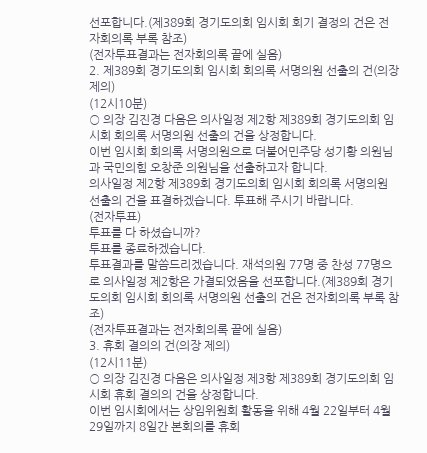선포합니다.(제389회 경기도의회 임시회 회기 결정의 건은 전자회의록 부록 참조)
(전자투표결과는 전자회의록 끝에 실음)
2. 제389회 경기도의회 임시회 회의록 서명의원 선출의 건(의장 제의)
(12시10분)
○ 의장 김진경 다음은 의사일정 제2항 제389회 경기도의회 임시회 회의록 서명의원 선출의 건을 상정합니다.
이번 임시회 회의록 서명의원으로 더불어민주당 성기황 의원님과 국민의힘 오창준 의원님을 선출하고자 합니다.
의사일정 제2항 제389회 경기도의회 임시회 회의록 서명의원 선출의 건을 표결하겠습니다. 투표해 주시기 바랍니다.
(전자투표)
투표를 다 하셨습니까?
투표를 종료하겠습니다.
투표결과를 말씀드리겠습니다. 재석의원 77명 중 찬성 77명으로 의사일정 제2항은 가결되었음을 선포합니다.(제389회 경기도의회 임시회 회의록 서명의원 선출의 건은 전자회의록 부록 참조)
(전자투표결과는 전자회의록 끝에 실음)
3. 휴회 결의의 건(의장 제의)
(12시11분)
○ 의장 김진경 다음은 의사일정 제3항 제389회 경기도의회 임시회 휴회 결의의 건을 상정합니다.
이번 임시회에서는 상임위원회 활동을 위해 4월 22일부터 4월 29일까지 8일간 본회의를 휴회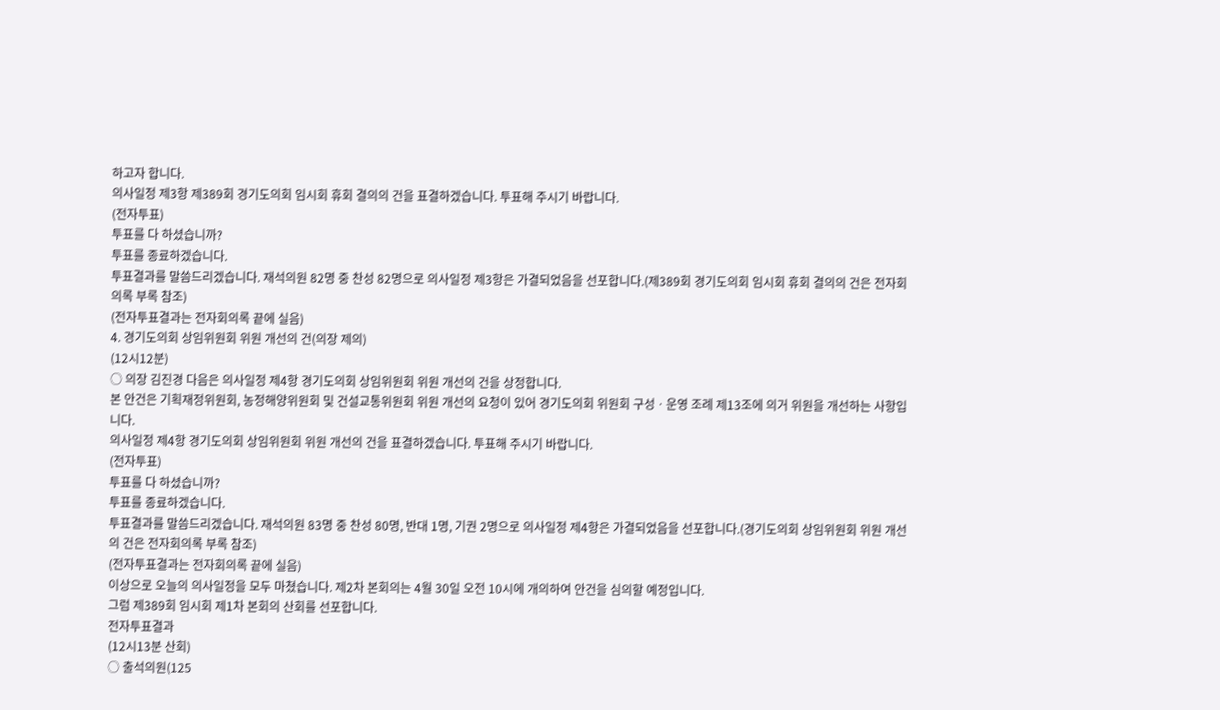하고자 합니다.
의사일정 제3항 제389회 경기도의회 임시회 휴회 결의의 건을 표결하겠습니다. 투표해 주시기 바랍니다.
(전자투표)
투표를 다 하셨습니까?
투표를 종료하겠습니다.
투표결과를 말씀드리겠습니다. 재석의원 82명 중 찬성 82명으로 의사일정 제3항은 가결되었음을 선포합니다.(제389회 경기도의회 임시회 휴회 결의의 건은 전자회의록 부록 참조)
(전자투표결과는 전자회의록 끝에 실음)
4. 경기도의회 상임위원회 위원 개선의 건(의장 제의)
(12시12분)
○ 의장 김진경 다음은 의사일정 제4항 경기도의회 상임위원회 위원 개선의 건을 상정합니다.
본 안건은 기획재정위원회, 농정해양위원회 및 건설교통위원회 위원 개선의 요청이 있어 경기도의회 위원회 구성ㆍ운영 조례 제13조에 의거 위원을 개선하는 사항입니다.
의사일정 제4항 경기도의회 상임위원회 위원 개선의 건을 표결하겠습니다. 투표해 주시기 바랍니다.
(전자투표)
투표를 다 하셨습니까?
투표를 종료하겠습니다.
투표결과를 말씀드리겠습니다. 재석의원 83명 중 찬성 80명, 반대 1명, 기권 2명으로 의사일정 제4항은 가결되었음을 선포합니다.(경기도의회 상임위원회 위원 개선의 건은 전자회의록 부록 참조)
(전자투표결과는 전자회의록 끝에 실음)
이상으로 오늘의 의사일정을 모두 마쳤습니다. 제2차 본회의는 4월 30일 오전 10시에 개의하여 안건을 심의할 예정입니다.
그럼 제389회 임시회 제1차 본회의 산회를 선포합니다.
전자투표결과
(12시13분 산회)
○ 출석의원(125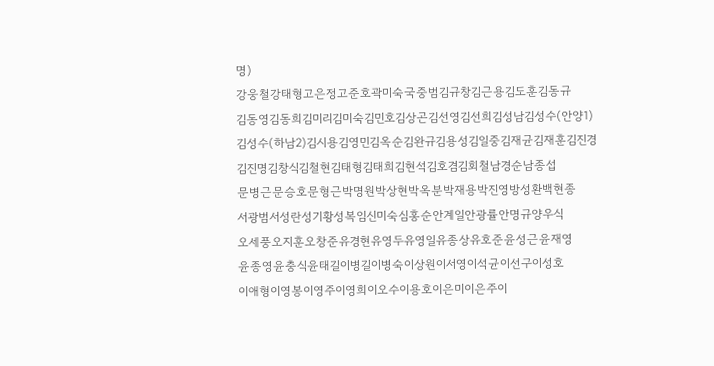명)
강웅철강태형고은정고준호곽미숙국중범김규창김근용김도훈김동규
김동영김동희김미리김미숙김민호김상곤김선영김선희김성남김성수(안양1)
김성수(하남2)김시용김영민김옥순김완규김용성김일중김재균김재훈김진경
김진명김창식김철현김태형김태희김현석김호겸김회철남경순남종섭
문병근문승호문형근박명원박상현박옥분박재용박진영방성환백현종
서광범서성란성기황성복임신미숙심홍순안계일안광률안명규양우식
오세풍오지훈오창준유경현유영두유영일유종상유호준윤성근윤재영
윤종영윤충식윤태길이병길이병숙이상원이서영이석균이선구이성호
이애형이영봉이영주이영희이오수이용호이은미이은주이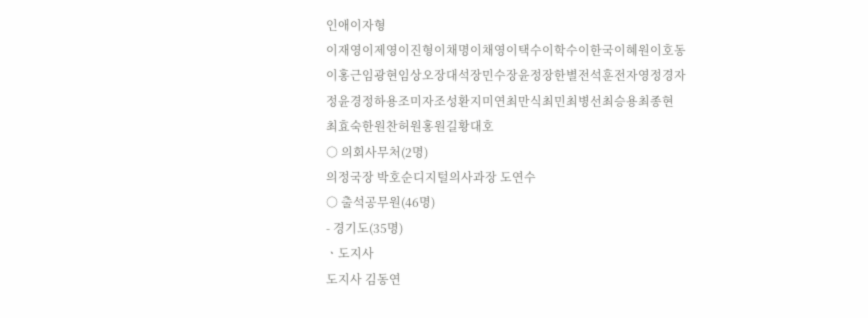인애이자형
이재영이제영이진형이채명이채영이택수이학수이한국이혜원이호동
이홍근임광현임상오장대석장민수장윤정장한별전석훈전자영정경자
정윤경정하용조미자조성환지미연최만식최민최병선최승용최종현
최효숙한원찬허원홍원길황대호
○ 의회사무처(2명)
의정국장 박호순디지털의사과장 도연수
○ 출석공무원(46명)
- 경기도(35명)
ㆍ도지사
도지사 김동연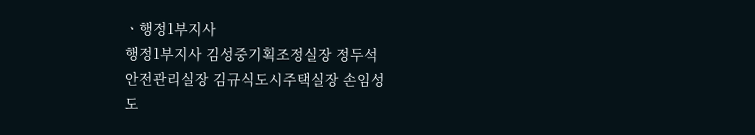ㆍ행정1부지사
행정1부지사 김성중기획조정실장 정두석
안전관리실장 김규식도시주택실장 손임성
도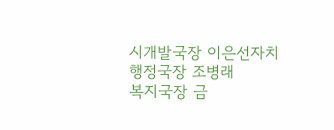시개발국장 이은선자치행정국장 조병래
복지국장 금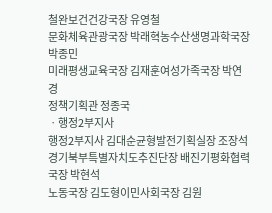철완보건건강국장 유영철
문화체육관광국장 박래혁농수산생명과학국장 박종민
미래평생교육국장 김재훈여성가족국장 박연경
정책기획관 정종국
ㆍ행정2부지사
행정2부지사 김대순균형발전기획실장 조장석
경기북부특별자치도추진단장 배진기평화협력국장 박현석
노동국장 김도형이민사회국장 김원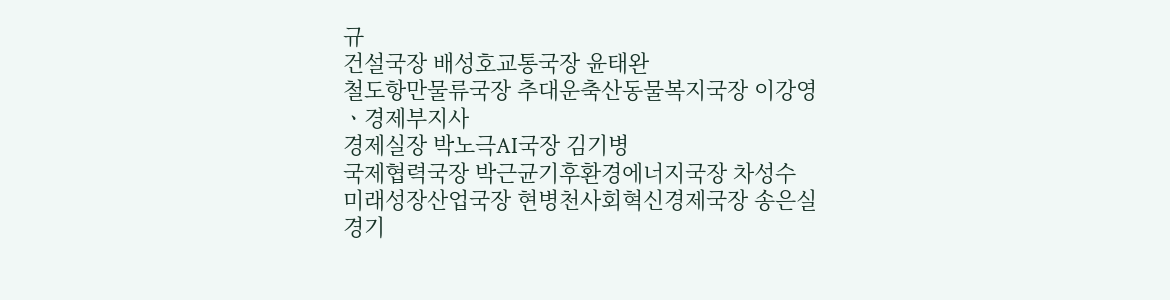규
건설국장 배성호교통국장 윤태완
철도항만물류국장 추대운축산동물복지국장 이강영
ㆍ경제부지사
경제실장 박노극AI국장 김기병
국제협력국장 박근균기후환경에너지국장 차성수
미래성장산업국장 현병천사회혁신경제국장 송은실
경기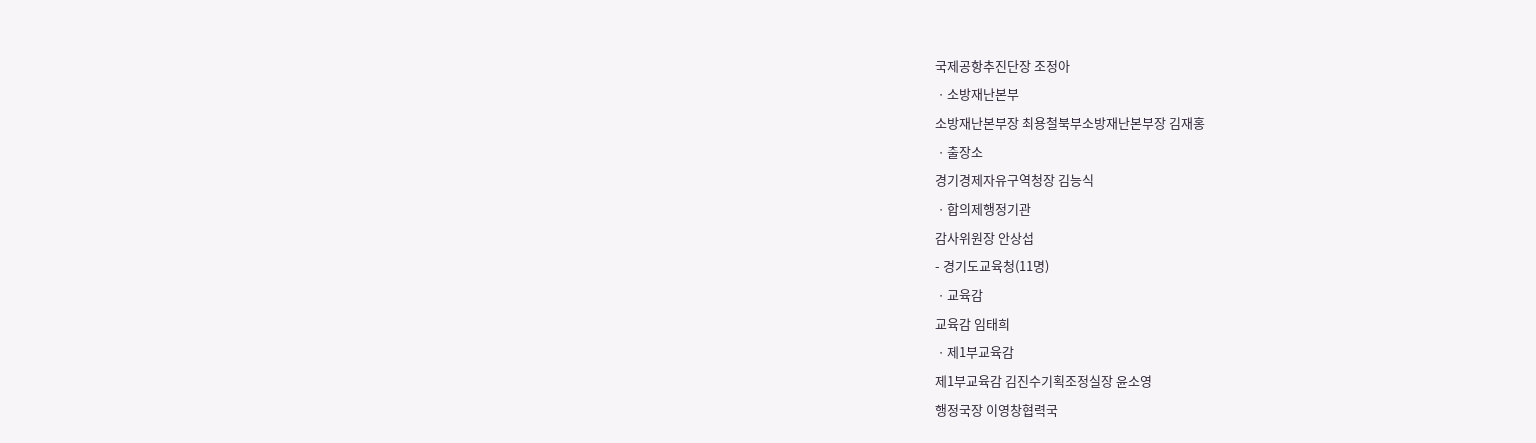국제공항추진단장 조정아
ㆍ소방재난본부
소방재난본부장 최용철북부소방재난본부장 김재홍
ㆍ출장소
경기경제자유구역청장 김능식
ㆍ합의제행정기관
감사위원장 안상섭
- 경기도교육청(11명)
ㆍ교육감
교육감 임태희
ㆍ제1부교육감
제1부교육감 김진수기획조정실장 윤소영
행정국장 이영창협력국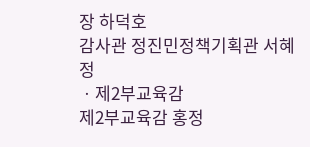장 하덕호
감사관 정진민정책기획관 서혜정
ㆍ제2부교육감
제2부교육감 홍정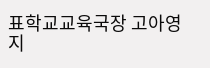표학교교육국장 고아영
지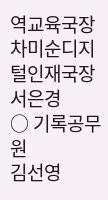역교육국장 차미순디지털인재국장 서은경
○ 기록공무원
김선영